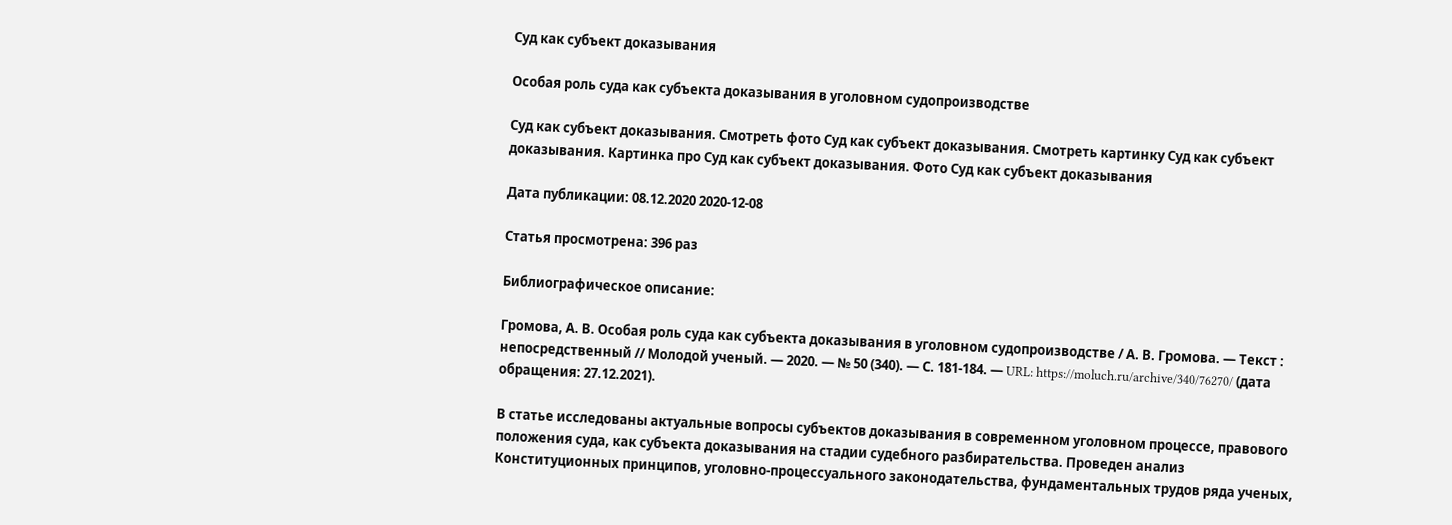Суд как субъект доказывания

Особая роль суда как субъекта доказывания в уголовном судопроизводстве

Суд как субъект доказывания. Смотреть фото Суд как субъект доказывания. Смотреть картинку Суд как субъект доказывания. Картинка про Суд как субъект доказывания. Фото Суд как субъект доказывания

Дата публикации: 08.12.2020 2020-12-08

Статья просмотрена: 396 раз

Библиографическое описание:

Громова, А. В. Особая роль суда как субъекта доказывания в уголовном судопроизводстве / А. В. Громова. — Текст : непосредственный // Молодой ученый. — 2020. — № 50 (340). — С. 181-184. — URL: https://moluch.ru/archive/340/76270/ (дата обращения: 27.12.2021).

В статье исследованы актуальные вопросы субъектов доказывания в современном уголовном процессе, правового положения суда, как субъекта доказывания на стадии судебного разбирательства. Проведен анализ Конституционных принципов, уголовно-процессуального законодательства, фундаментальных трудов ряда ученых,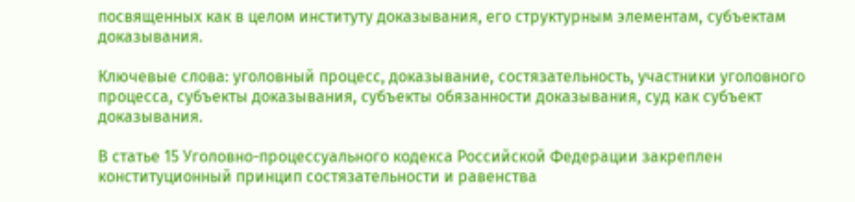посвященных как в целом институту доказывания, его структурным элементам, субъектам доказывания.

Ключевые слова: уголовный процесс, доказывание, состязательность, участники уголовного процесса, субъекты доказывания, субъекты обязанности доказывания, суд как субъект доказывания.

В статье 15 Уголовно-процессуального кодекса Российской Федерации закреплен конституционный принцип состязательности и равенства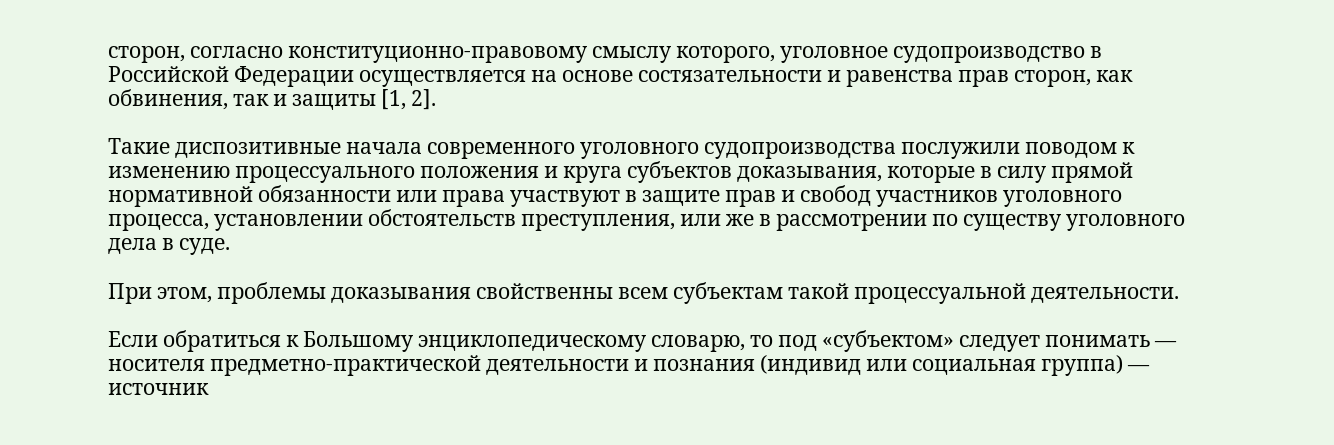сторон, согласно конституционно-правовому смыслу которого, уголовное судопроизводство в Российской Федерации осуществляется на основе состязательности и равенства прав сторон, как обвинения, так и защиты [1, 2].

Такие диспозитивные начала современного уголовного судопроизводства послужили поводом к изменению процессуального положения и круга субъектов доказывания, которые в силу прямой нормативной обязанности или права участвуют в защите прав и свобод участников уголовного процесса, установлении обстоятельств преступления, или же в рассмотрении по существу уголовного дела в суде.

При этом, проблемы доказывания свойственны всем субъектам такой процессуальной деятельности.

Если обратиться к Большому энциклопедическому словарю, то под «субъектом» следует понимать — носителя предметно-практической деятельности и познания (индивид или социальная группа) — источник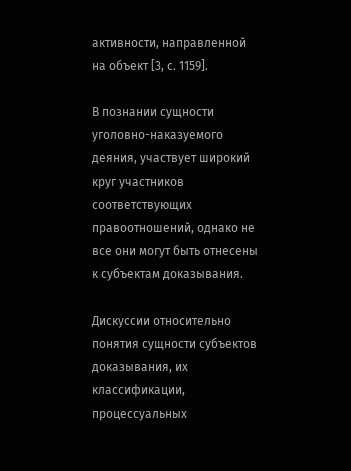активности, направленной на объект [3, с. 1159].

В познании сущности уголовно-наказуемого деяния, участвует широкий круг участников соответствующих правоотношений, однако не все они могут быть отнесены к субъектам доказывания.

Дискуссии относительно понятия сущности субъектов доказывания, их классификации, процессуальных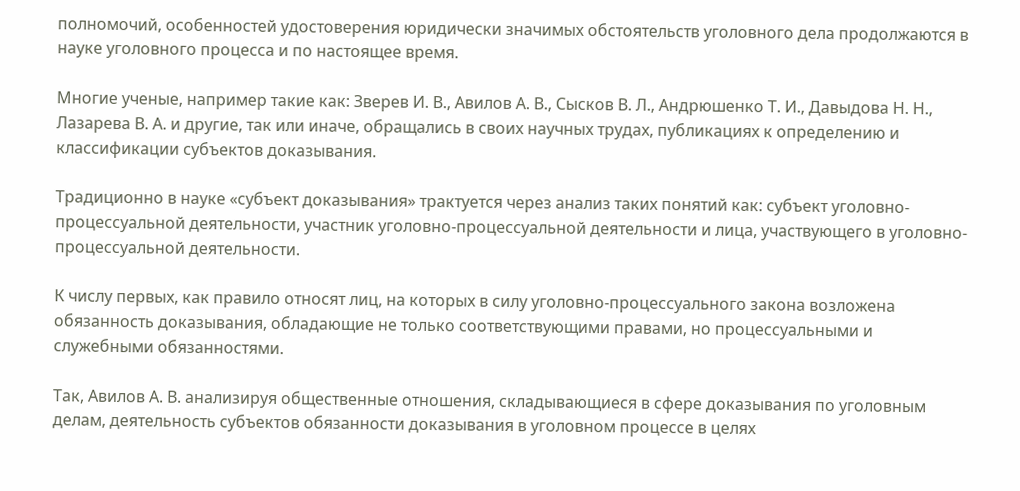полномочий, особенностей удостоверения юридически значимых обстоятельств уголовного дела продолжаются в науке уголовного процесса и по настоящее время.

Многие ученые, например такие как: Зверев И. В., Авилов А. В., Сысков В. Л., Андрюшенко Т. И., Давыдова Н. Н., Лазарева В. А. и другие, так или иначе, обращались в своих научных трудах, публикациях к определению и классификации субъектов доказывания.

Традиционно в науке «субъект доказывания» трактуется через анализ таких понятий как: субъект уголовно-процессуальной деятельности, участник уголовно-процессуальной деятельности и лица, участвующего в уголовно-процессуальной деятельности.

К числу первых, как правило относят лиц, на которых в силу уголовно-процессуального закона возложена обязанность доказывания, обладающие не только соответствующими правами, но процессуальными и служебными обязанностями.

Так, Авилов А. В. анализируя общественные отношения, складывающиеся в сфере доказывания по уголовным делам, деятельность субъектов обязанности доказывания в уголовном процессе в целях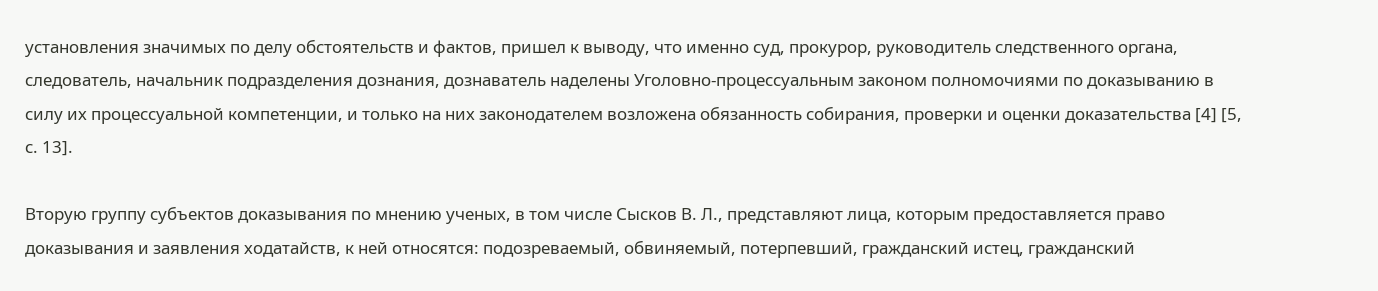установления значимых по делу обстоятельств и фактов, пришел к выводу, что именно суд, прокурор, руководитель следственного органа, следователь, начальник подразделения дознания, дознаватель наделены Уголовно-процессуальным законом полномочиями по доказыванию в силу их процессуальной компетенции, и только на них законодателем возложена обязанность собирания, проверки и оценки доказательства [4] [5, с. 13].

Вторую группу субъектов доказывания по мнению ученых, в том числе Сысков В. Л., представляют лица, которым предоставляется право доказывания и заявления ходатайств, к ней относятся: подозреваемый, обвиняемый, потерпевший, гражданский истец, гражданский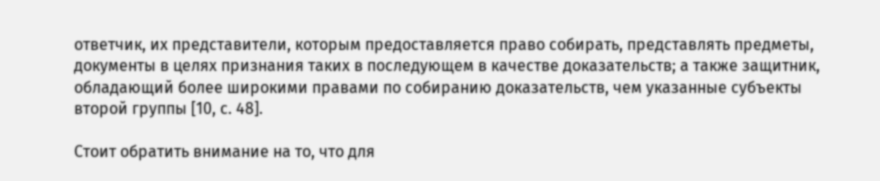ответчик, их представители, которым предоставляется право собирать, представлять предметы, документы в целях признания таких в последующем в качестве доказательств; а также защитник, обладающий более широкими правами по собиранию доказательств, чем указанные субъекты второй группы [10, с. 48].

Стоит обратить внимание на то, что для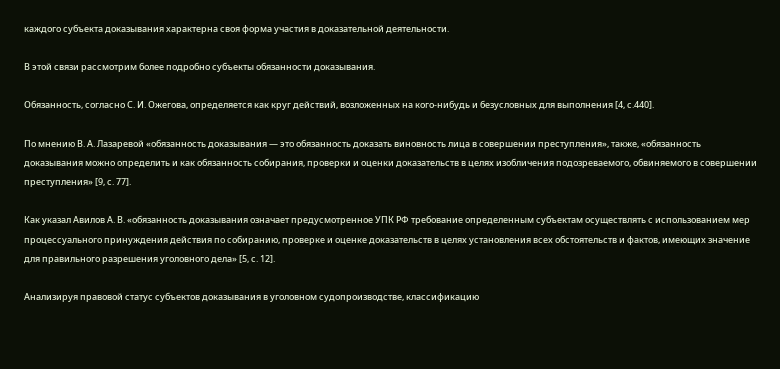каждого субъекта доказывания характерна своя форма участия в доказательной деятельности.

В этой связи рассмотрим более подробно субъекты обязанности доказывания.

Обязанность, согласно С. И. Ожегова, определяется как круг действий, возложенных на кого-нибудь и безусловных для выполнения [4, с.440].

По мнению В. А. Лазаревой «обязанность доказывания — это обязанность доказать виновность лица в совершении преступления», также, «обязанность доказывания можно определить и как обязанность собирания, проверки и оценки доказательств в целях изобличения подозреваемого, обвиняемого в совершении преступления» [9, с. 77].

Как указал Авилов А. В. «обязанность доказывания означает предусмотренное УПК РФ требование определенным субъектам осуществлять с использованием мер процессуального принуждения действия по собиранию, проверке и оценке доказательств в целях установления всех обстоятельств и фактов, имеющих значение для правильного разрешения уголовного дела» [5, с. 12].

Анализируя правовой статус субъектов доказывания в уголовном судопроизводстве, классификацию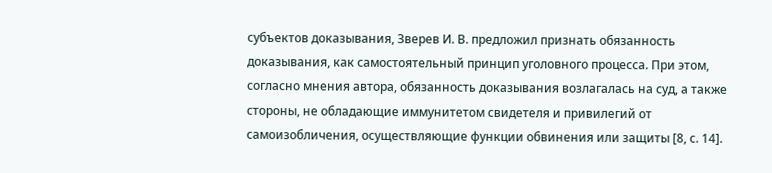субъектов доказывания, Зверев И. В. предложил признать обязанность доказывания, как самостоятельный принцип уголовного процесса. При этом, согласно мнения автора, обязанность доказывания возлагалась на суд, а также стороны, не обладающие иммунитетом свидетеля и привилегий от самоизобличения, осуществляющие функции обвинения или защиты [8, с. 14].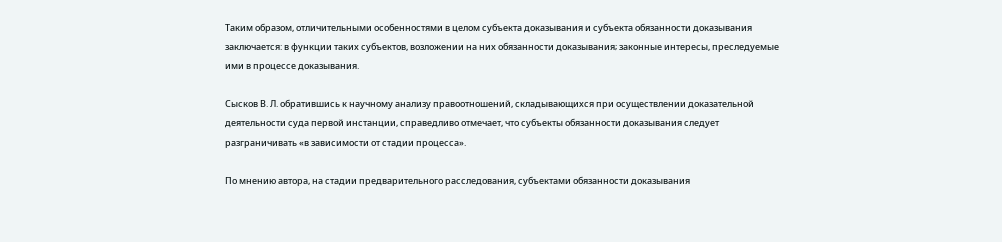Таким образом, отличительными особенностями в целом субъекта доказывания и субъекта обязанности доказывания заключается: в функции таких субъектов, возложении на них обязанности доказывания; законные интересы, преследуемые ими в процессе доказывания.

Сысков В. Л. обратившись к научному анализу правоотношений, складывающихся при осуществлении доказательной деятельности суда первой инстанции, справедливо отмечает, что субъекты обязанности доказывания следует разграничивать «в зависимости от стадии процесса».

По мнению автора, на стадии предварительного расследования, субъектами обязанности доказывания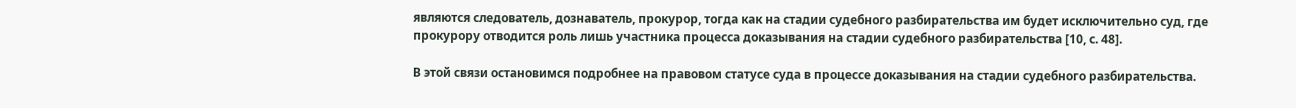являются следователь, дознаватель, прокурор, тогда как на стадии судебного разбирательства им будет исключительно суд, где прокурору отводится роль лишь участника процесса доказывания на стадии судебного разбирательства [10, с. 48].

В этой связи остановимся подробнее на правовом статусе суда в процессе доказывания на стадии судебного разбирательства.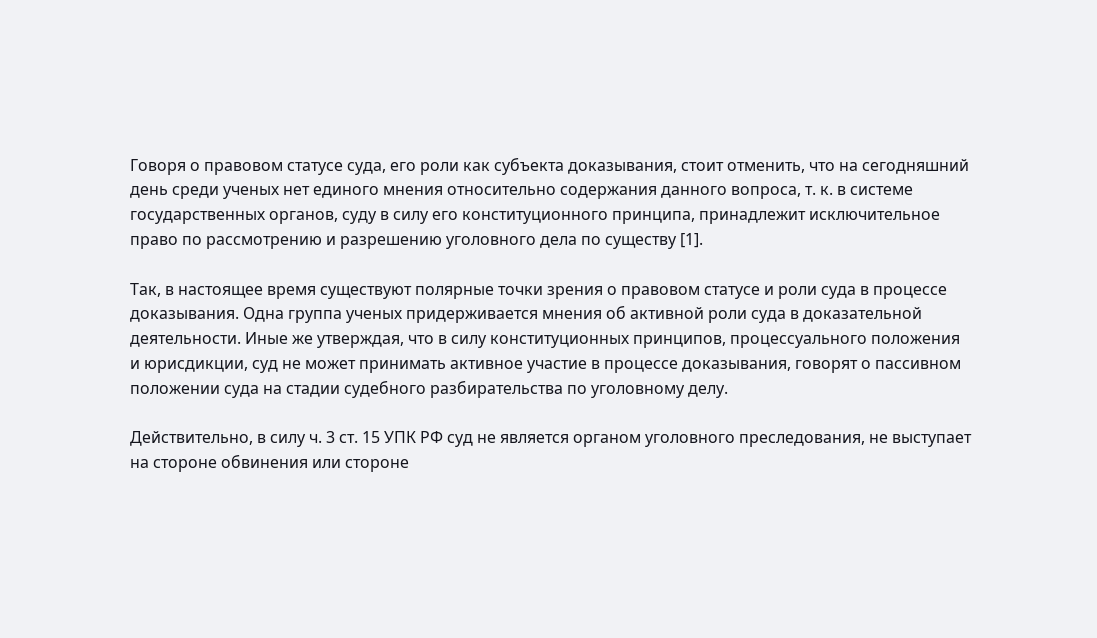Говоря о правовом статусе суда, его роли как субъекта доказывания, стоит отменить, что на сегодняшний день среди ученых нет единого мнения относительно содержания данного вопроса, т. к. в системе государственных органов, суду в силу его конституционного принципа, принадлежит исключительное право по рассмотрению и разрешению уголовного дела по существу [1].

Так, в настоящее время существуют полярные точки зрения о правовом статусе и роли суда в процессе доказывания. Одна группа ученых придерживается мнения об активной роли суда в доказательной деятельности. Иные же утверждая, что в силу конституционных принципов, процессуального положения и юрисдикции, суд не может принимать активное участие в процессе доказывания, говорят о пассивном положении суда на стадии судебного разбирательства по уголовному делу.

Действительно, в силу ч. 3 ст. 15 УПК РФ суд не является органом уголовного преследования, не выступает на стороне обвинения или стороне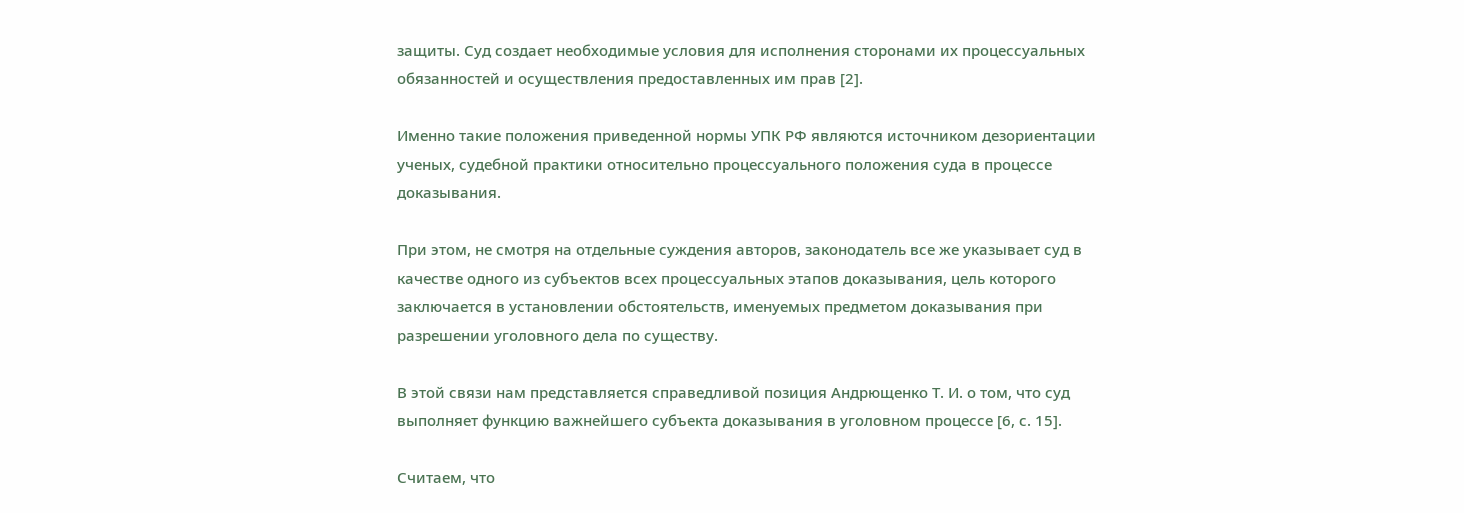защиты. Суд создает необходимые условия для исполнения сторонами их процессуальных обязанностей и осуществления предоставленных им прав [2].

Именно такие положения приведенной нормы УПК РФ являются источником дезориентации ученых, судебной практики относительно процессуального положения суда в процессе доказывания.

При этом, не смотря на отдельные суждения авторов, законодатель все же указывает суд в качестве одного из субъектов всех процессуальных этапов доказывания, цель которого заключается в установлении обстоятельств, именуемых предметом доказывания при разрешении уголовного дела по существу.

В этой связи нам представляется справедливой позиция Андрющенко Т. И. о том, что суд выполняет функцию важнейшего субъекта доказывания в уголовном процессе [6, с. 15].

Считаем, что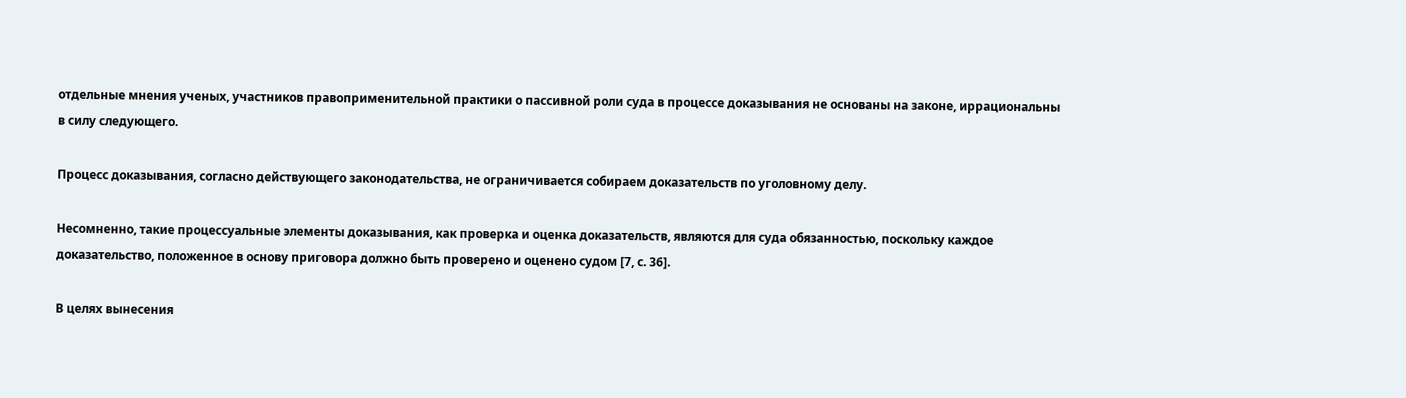отдельные мнения ученых, участников правоприменительной практики о пассивной роли суда в процессе доказывания не основаны на законе, иррациональны в силу следующего.

Процесс доказывания, согласно действующего законодательства, не ограничивается собираем доказательств по уголовному делу.

Несомненно, такие процессуальные элементы доказывания, как проверка и оценка доказательств, являются для суда обязанностью, поскольку каждое доказательство, положенное в основу приговора должно быть проверено и оценено судом [7, с. 36].

В целях вынесения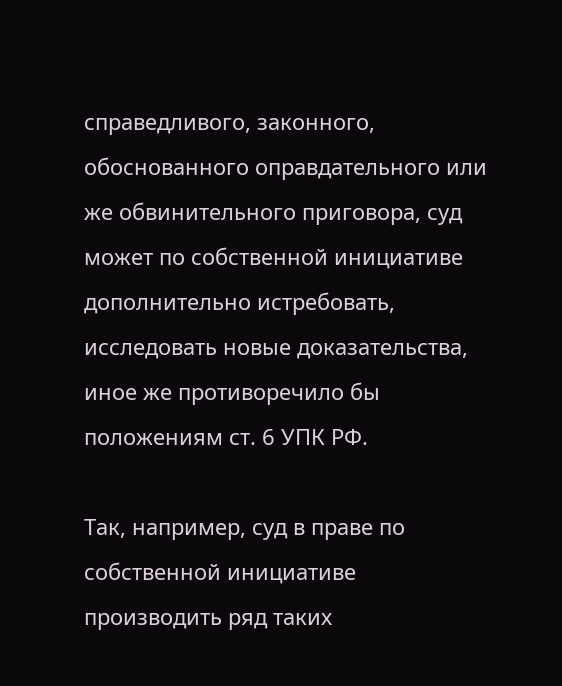справедливого, законного, обоснованного оправдательного или же обвинительного приговора, суд может по собственной инициативе дополнительно истребовать, исследовать новые доказательства, иное же противоречило бы положениям ст. 6 УПК РФ.

Так, например, суд в праве по собственной инициативе производить ряд таких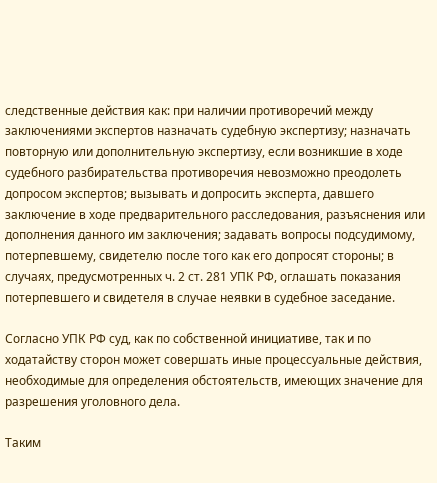следственные действия как: при наличии противоречий между заключениями экспертов назначать судебную экспертизу; назначать повторную или дополнительную экспертизу, если возникшие в ходе судебного разбирательства противоречия невозможно преодолеть допросом экспертов; вызывать и допросить эксперта, давшего заключение в ходе предварительного расследования, разъяснения или дополнения данного им заключения; задавать вопросы подсудимому, потерпевшему, свидетелю после того как его допросят стороны; в случаях, предусмотренных ч. 2 ст. 281 УПК РФ, оглашать показания потерпевшего и свидетеля в случае неявки в судебное заседание.

Согласно УПК РФ суд, как по собственной инициативе, так и по ходатайству сторон может совершать иные процессуальные действия, необходимые для определения обстоятельств, имеющих значение для разрешения уголовного дела.

Таким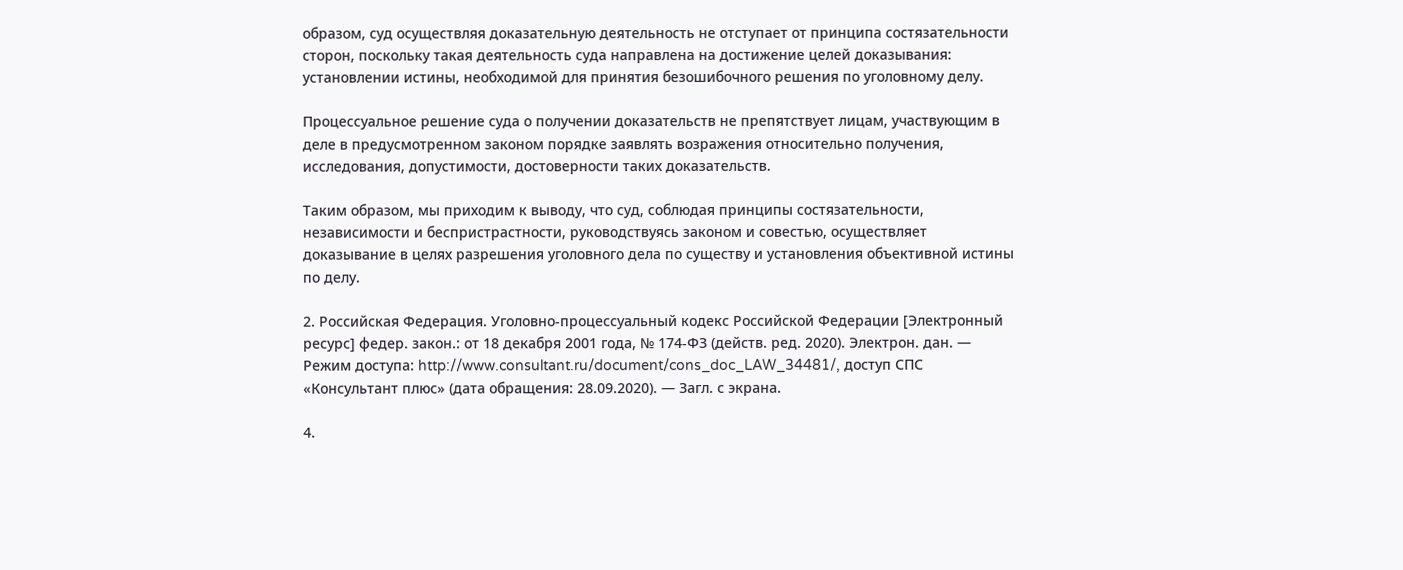образом, суд осуществляя доказательную деятельность не отступает от принципа состязательности сторон, поскольку такая деятельность суда направлена на достижение целей доказывания: установлении истины, необходимой для принятия безошибочного решения по уголовному делу.

Процессуальное решение суда о получении доказательств не препятствует лицам, участвующим в деле в предусмотренном законом порядке заявлять возражения относительно получения, исследования, допустимости, достоверности таких доказательств.

Таким образом, мы приходим к выводу, что суд, соблюдая принципы состязательности, независимости и беспристрастности, руководствуясь законом и совестью, осуществляет доказывание в целях разрешения уголовного дела по существу и установления объективной истины по делу.

2. Российская Федерация. Уголовно-процессуальный кодекс Российской Федерации [Электронный ресурс] федер. закон.: от 18 декабря 2001 года, № 174-ФЗ (действ. ред. 2020). Электрон. дан. — Режим доступа: http://www.consultant.ru/document/cons_doc_LAW_34481/, доступ СПС «Консультант плюс» (дата обращения: 28.09.2020). — Загл. с экрана.

4.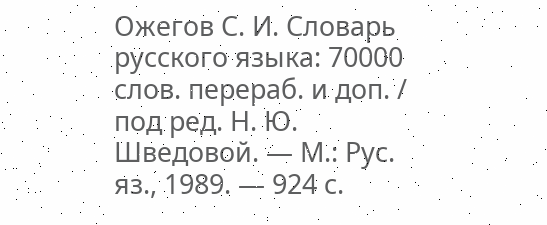Ожегов С. И. Словарь русского языка: 70000 слов. перераб. и доп. / под ред. Н. Ю. Шведовой. — М.: Рус. яз., 1989. — 924 с.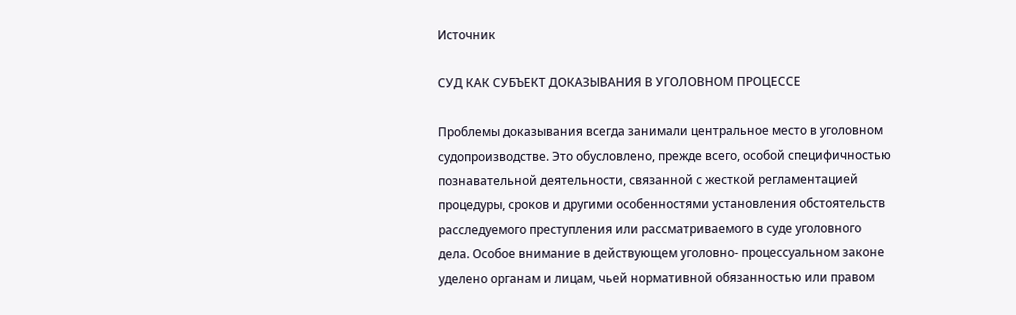Источник

СУД КАК СУБЪЕКТ ДОКАЗЫВАНИЯ В УГОЛОВНОМ ПРОЦЕССЕ

Проблемы доказывания всегда занимали центральное место в уголовном судопроизводстве. Это обусловлено, прежде всего, особой специфичностью познавательной деятельности, связанной с жесткой регламентацией процедуры, сроков и другими особенностями установления обстоятельств расследуемого преступления или рассматриваемого в суде уголовного дела. Особое внимание в действующем уголовно- процессуальном законе уделено органам и лицам, чьей нормативной обязанностью или правом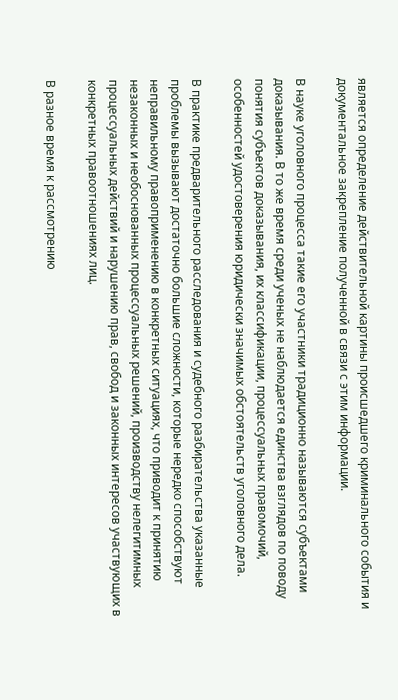является определение действительной картины происшедшего криминального события и документальное закрепление полученной в связи с этим информации.

В науке уголовного процесса такие его участники традиционно называются субъектами доказывания. В то же время среди ученых не наблюдается единства взглядов по поводу понятия субъектов доказывания, их классификации, процессуальных правомочий, особенностей удостоверения юридически значимых обстоятельств уголовного дела.

В практике предварительного расследования и судебного разбирательства указанные проблемы вызывают достаточно большие сложности, которые нередко способствуют неправильному правоприменению в конкретных ситуациях, что приводит к принятию незаконных и необоснованных процессуальных решений, производству нелегитимных процессуальных действий и нарушению прав, свобод и законных интересов участвующих в конкретных правоотношениях лиц.

В разное время к рассмотрению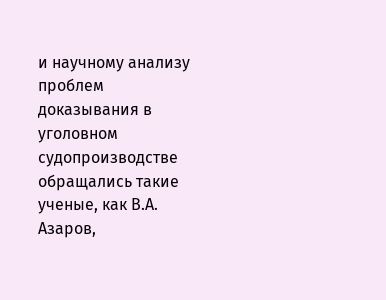и научному анализу проблем доказывания в уголовном судопроизводстве обращались такие ученые, как В.А. Азаров,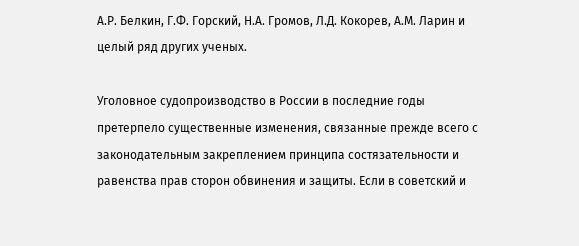А.Р. Белкин, Г.Ф. Горский, Н.А. Громов, Л.Д. Кокорев, А.М. Ларин и целый ряд других ученых.

Уголовное судопроизводство в России в последние годы претерпело существенные изменения, связанные прежде всего с законодательным закреплением принципа состязательности и равенства прав сторон обвинения и защиты. Если в советский и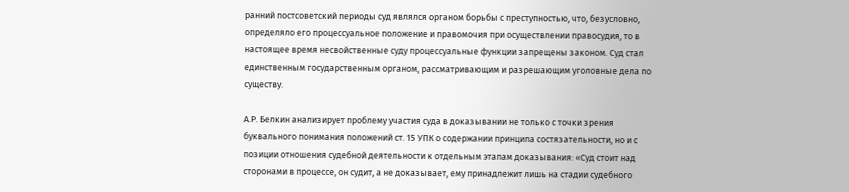ранний постсоветский периоды суд являлся органом борьбы с преступностью, что, безусловно, определяло его процессуальное положение и правомочия при осуществлении правосудия, то в настоящее время несвойственные суду процессуальные функции запрещены законом. Суд стал единственным государственным органом, рассматривающим и разрешающим уголовные дела по существу.

А.Р. Белкин анализирует проблему участия суда в доказывании не только с точки зрения буквального понимания положений ст. 15 УПК о содержании принципа состязательности, но и с позиции отношения судебной деятельности к отдельным этапам доказывания: «Суд стоит над сторонами в процессе, он судит, а не доказывает, ему принадлежит лишь на стадии судебного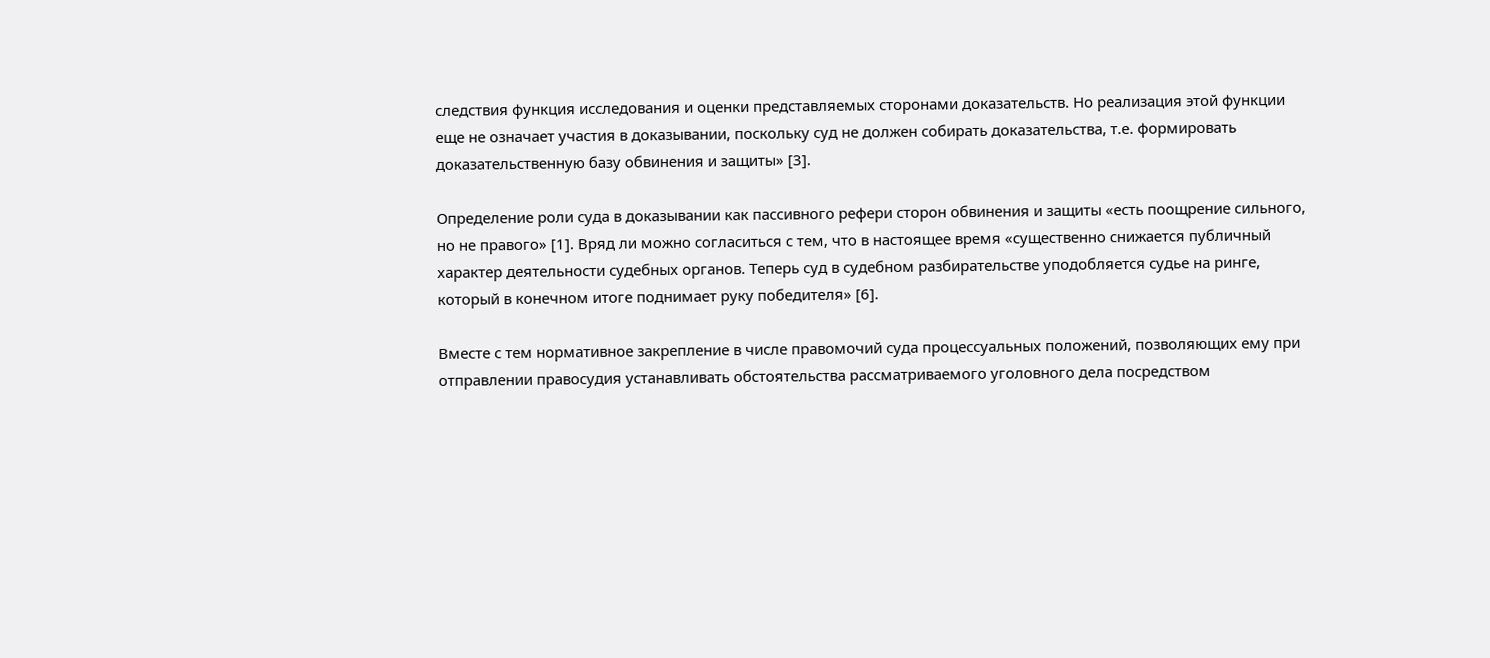следствия функция исследования и оценки представляемых сторонами доказательств. Но реализация этой функции еще не означает участия в доказывании, поскольку суд не должен собирать доказательства, т.е. формировать доказательственную базу обвинения и защиты» [3].

Определение роли суда в доказывании как пассивного рефери сторон обвинения и защиты «есть поощрение сильного, но не правого» [1]. Вряд ли можно согласиться с тем, что в настоящее время «существенно снижается публичный характер деятельности судебных органов. Теперь суд в судебном разбирательстве уподобляется судье на ринге, который в конечном итоге поднимает руку победителя» [6].

Вместе с тем нормативное закрепление в числе правомочий суда процессуальных положений, позволяющих ему при отправлении правосудия устанавливать обстоятельства рассматриваемого уголовного дела посредством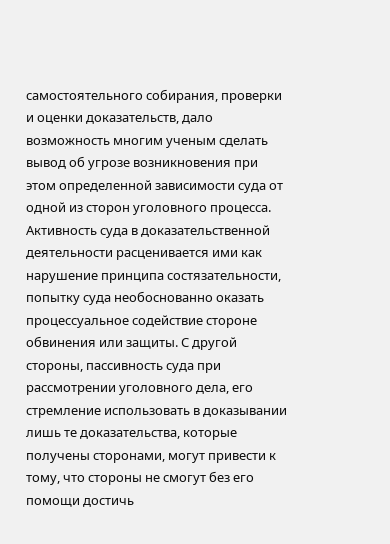самостоятельного собирания, проверки и оценки доказательств, дало возможность многим ученым сделать вывод об угрозе возникновения при этом определенной зависимости суда от одной из сторон уголовного процесса. Активность суда в доказательственной деятельности расценивается ими как нарушение принципа состязательности, попытку суда необоснованно оказать процессуальное содействие стороне обвинения или защиты. С другой стороны, пассивность суда при рассмотрении уголовного дела, его стремление использовать в доказывании лишь те доказательства, которые получены сторонами, могут привести к тому, что стороны не смогут без его помощи достичь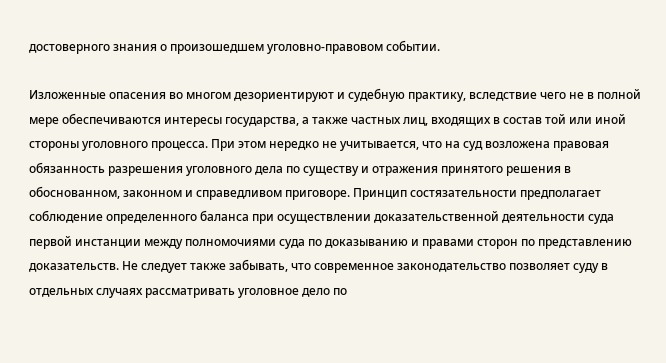достоверного знания о произошедшем уголовно-правовом событии.

Изложенные опасения во многом дезориентируют и судебную практику, вследствие чего не в полной мере обеспечиваются интересы государства, а также частных лиц, входящих в состав той или иной стороны уголовного процесса. При этом нередко не учитывается, что на суд возложена правовая обязанность разрешения уголовного дела по существу и отражения принятого решения в обоснованном, законном и справедливом приговоре. Принцип состязательности предполагает соблюдение определенного баланса при осуществлении доказательственной деятельности суда первой инстанции между полномочиями суда по доказыванию и правами сторон по представлению доказательств. Не следует также забывать, что современное законодательство позволяет суду в отдельных случаях рассматривать уголовное дело по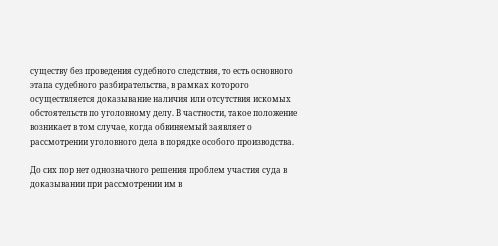существу без проведения судебного следствия, то есть основного этапа судебного разбирательства, в рамках которого осуществляется доказывание наличия или отсутствия искомых обстоятельств по уголовному делу. В частности, такое положение возникает в том случае, когда обвиняемый заявляет о рассмотрении уголовного дела в порядке особого производства.

До сих пор нет однозначного решения проблем участия суда в доказывании при рассмотрении им в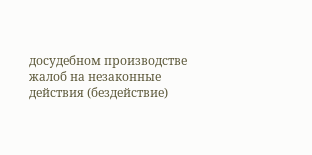досудебном производстве жалоб на незаконные действия (бездействие)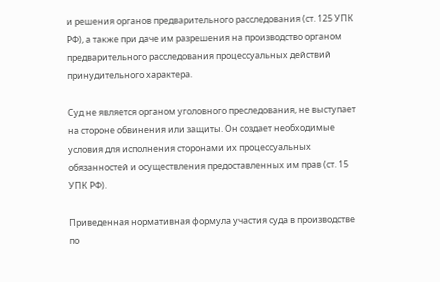и решения органов предварительного расследования (ст. 125 УПК РФ), а также при даче им разрешения на производство органом предварительного расследования процессуальных действий принудительного характера.

Суд не является органом уголовного преследования, не выступает на стороне обвинения или защиты. Он создает необходимые условия для исполнения сторонами их процессуальных обязанностей и осуществления предоставленных им прав (ст. 15 УПК РФ).

Приведенная нормативная формула участия суда в производстве по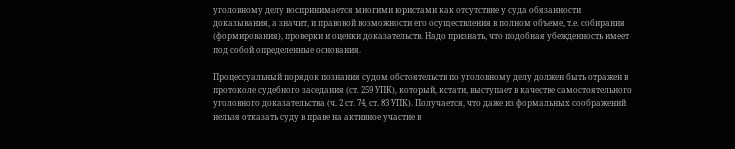уголовному делу воспринимается многими юристами как отсутствие у суда обязанности доказывания, а значит, и правовой возможности его осуществления в полном объеме, т.е. собирания (формирования), проверки и оценки доказательств. Надо признать, что подобная убежденность имеет под собой определенные основания.

Процессуальный порядок познания судом обстоятельств по уголовному делу должен быть отражен в протоколе судебного заседания (ст. 259 УПК), который, кстати, выступает в качестве самостоятельного уголовного доказательства (ч. 2 ст. 74, ст. 83 УПК). Получается, что даже из формальных соображений нельзя отказать суду в праве на активное участие в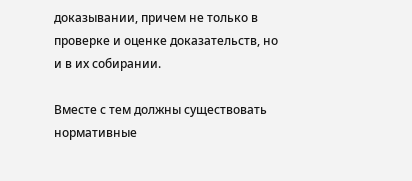доказывании, причем не только в проверке и оценке доказательств, но и в их собирании.

Вместе с тем должны существовать нормативные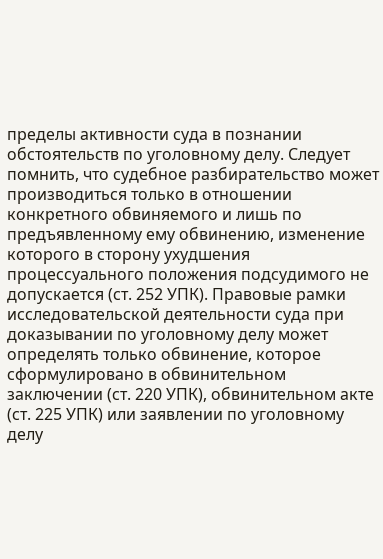пределы активности суда в познании обстоятельств по уголовному делу. Следует помнить, что судебное разбирательство может производиться только в отношении конкретного обвиняемого и лишь по предъявленному ему обвинению, изменение которого в сторону ухудшения процессуального положения подсудимого не допускается (ст. 252 УПК). Правовые рамки исследовательской деятельности суда при доказывании по уголовному делу может определять только обвинение, которое сформулировано в обвинительном заключении (ст. 220 УПК), обвинительном акте (ст. 225 УПК) или заявлении по уголовному делу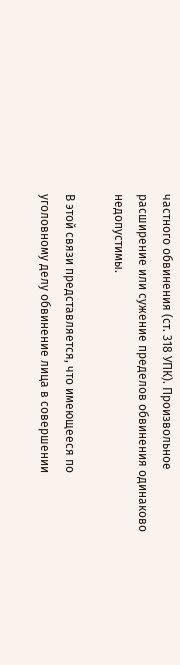частного обвинения (ст. 318 УПК). Произвольное расширение или сужение пределов обвинения одинаково недопустимы.

В этой связи представляется, что имеющееся по уголовному делу обвинение лица в совершении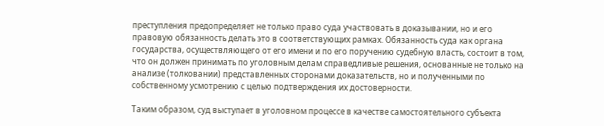преступления предопределяет не только право суда участвовать в доказывании, но и его правовую обязанность делать это в соответствующих рамках. Обязанность суда как органа государства, осуществляющего от его имени и по его поручению судебную власть, состоит в том, что он должен принимать по уголовным делам справедливые решения, основанные не только на анализе (толковании) представленных сторонами доказательств, но и полученными по собственному усмотрению с целью подтверждения их достоверности.

Таким образом, суд выступает в уголовном процессе в качестве самостоятельного субъекта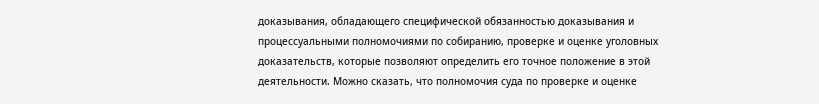доказывания, обладающего специфической обязанностью доказывания и процессуальными полномочиями по собиранию, проверке и оценке уголовных доказательств, которые позволяют определить его точное положение в этой деятельности. Можно сказать, что полномочия суда по проверке и оценке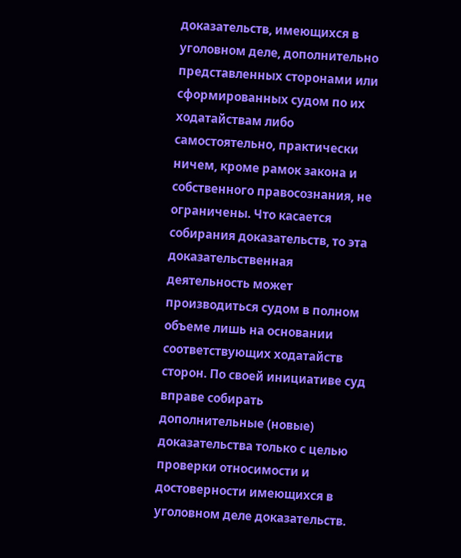доказательств, имеющихся в уголовном деле, дополнительно представленных сторонами или сформированных судом по их ходатайствам либо самостоятельно, практически ничем, кроме рамок закона и собственного правосознания, не ограничены. Что касается собирания доказательств, то эта доказательственная деятельность может производиться судом в полном объеме лишь на основании соответствующих ходатайств сторон. По своей инициативе суд вправе собирать дополнительные (новые) доказательства только с целью проверки относимости и достоверности имеющихся в уголовном деле доказательств.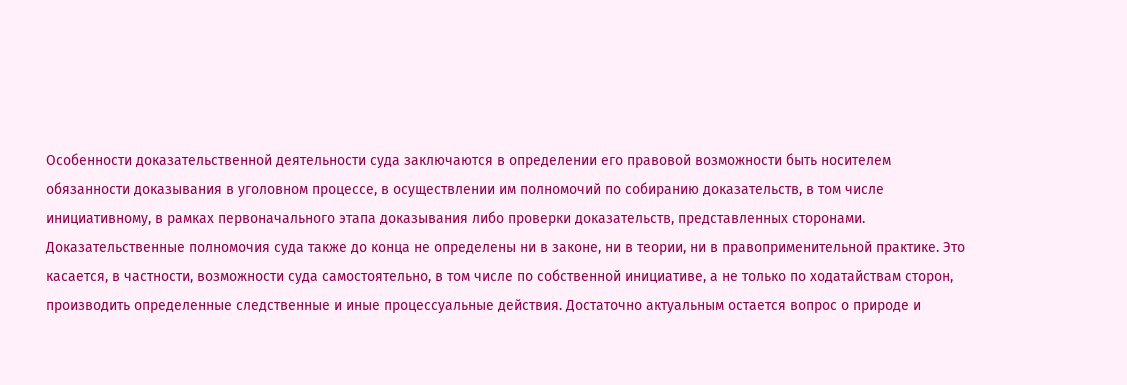Особенности доказательственной деятельности суда заключаются в определении его правовой возможности быть носителем обязанности доказывания в уголовном процессе, в осуществлении им полномочий по собиранию доказательств, в том числе инициативному, в рамках первоначального этапа доказывания либо проверки доказательств, представленных сторонами. Доказательственные полномочия суда также до конца не определены ни в законе, ни в теории, ни в правоприменительной практике. Это касается, в частности, возможности суда самостоятельно, в том числе по собственной инициативе, а не только по ходатайствам сторон, производить определенные следственные и иные процессуальные действия. Достаточно актуальным остается вопрос о природе и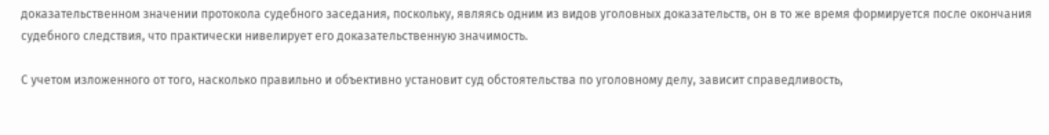доказательственном значении протокола судебного заседания, поскольку, являясь одним из видов уголовных доказательств, он в то же время формируется после окончания судебного следствия, что практически нивелирует его доказательственную значимость.

С учетом изложенного от того, насколько правильно и объективно установит суд обстоятельства по уголовному делу, зависит справедливость,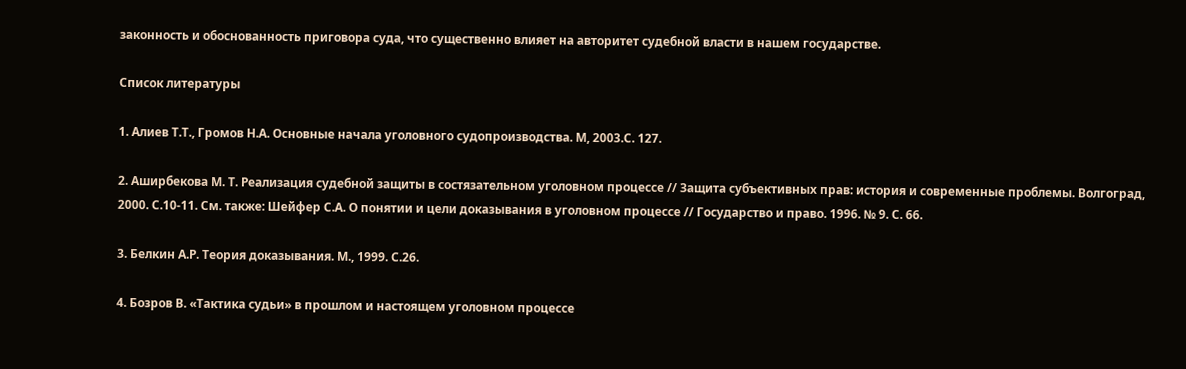законность и обоснованность приговора суда, что существенно влияет на авторитет судебной власти в нашем государстве.

Список литературы

1. Алиев Т.Т., Громов Н.А. Основные начала уголовного судопроизводства. М, 2003.С. 127.

2. Аширбекова М. Т. Реализация судебной защиты в состязательном уголовном процессе // Защита субъективных прав: история и современные проблемы. Волгоград, 2000. С.10-11. См. также: Шейфер С.А. О понятии и цели доказывания в уголовном процессе // Государство и право. 1996. № 9. С. 66.

3. Белкин А.Р. Теория доказывания. М., 1999. С.26.

4. Бозров В. «Тактика судьи» в прошлом и настоящем уголовном процессе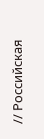// Российская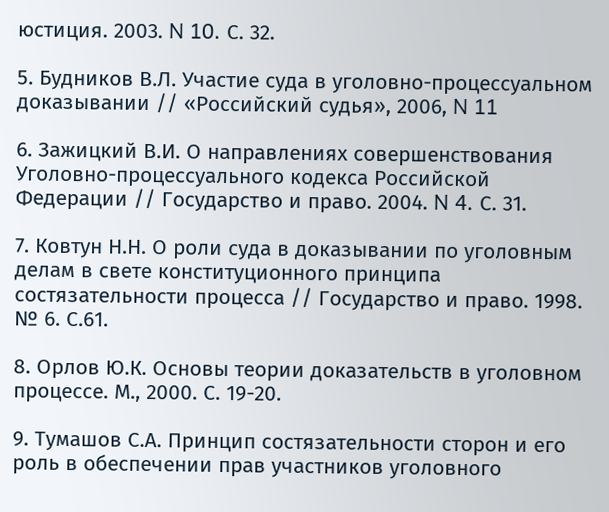юстиция. 2003. N 10. С. 32.

5. Будников В.Л. Участие суда в уголовно-процессуальном доказывании // «Российский судья», 2006, N 11

6. Зажицкий В.И. О направлениях совершенствования Уголовно-процессуального кодекса Российской Федерации // Государство и право. 2004. N 4. С. 31.

7. Ковтун Н.Н. О роли суда в доказывании по уголовным делам в свете конституционного принципа состязательности процесса // Государство и право. 1998. № 6. С.61.

8. Орлов Ю.К. Основы теории доказательств в уголовном процессе. М., 2000. С. 19-20.

9. Тумашов С.А. Принцип состязательности сторон и его роль в обеспечении прав участников уголовного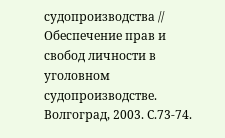судопроизводства // Обеспечение прав и свобод личности в уголовном судопроизводстве. Волгоград, 2003. С.73-74.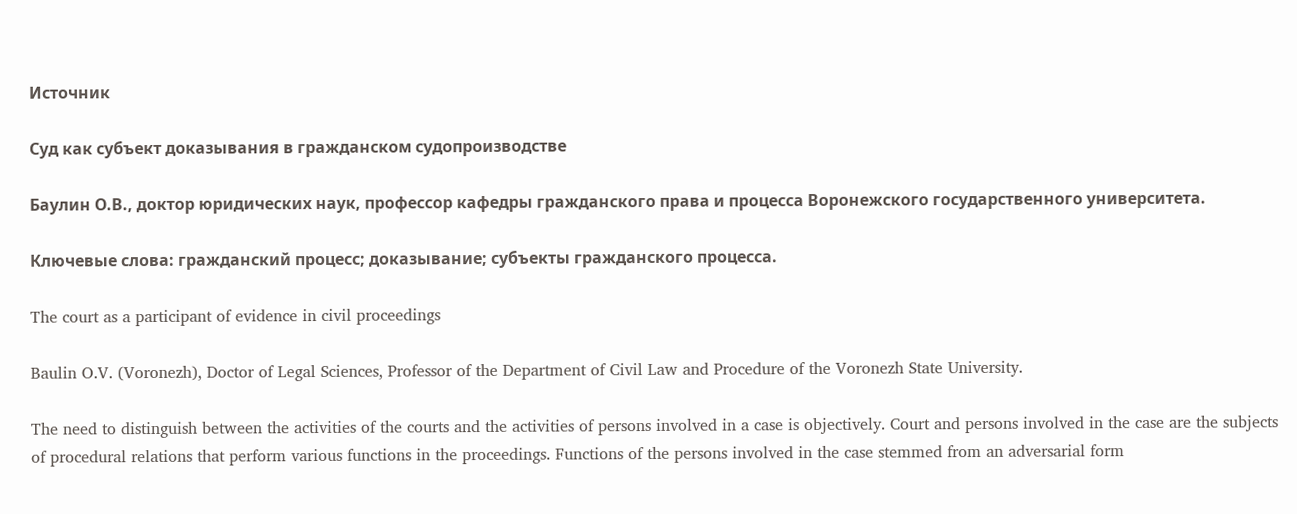Источник

Суд как субъект доказывания в гражданском судопроизводстве

Баулин О.В., доктор юридических наук, профессор кафедры гражданского права и процесса Воронежского государственного университета.

Ключевые слова: гражданский процесс; доказывание; субъекты гражданского процесса.

The court as a participant of evidence in civil proceedings

Baulin O.V. (Voronezh), Doctor of Legal Sciences, Professor of the Department of Civil Law and Procedure of the Voronezh State University.

The need to distinguish between the activities of the courts and the activities of persons involved in a case is objectively. Court and persons involved in the case are the subjects of procedural relations that perform various functions in the proceedings. Functions of the persons involved in the case stemmed from an adversarial form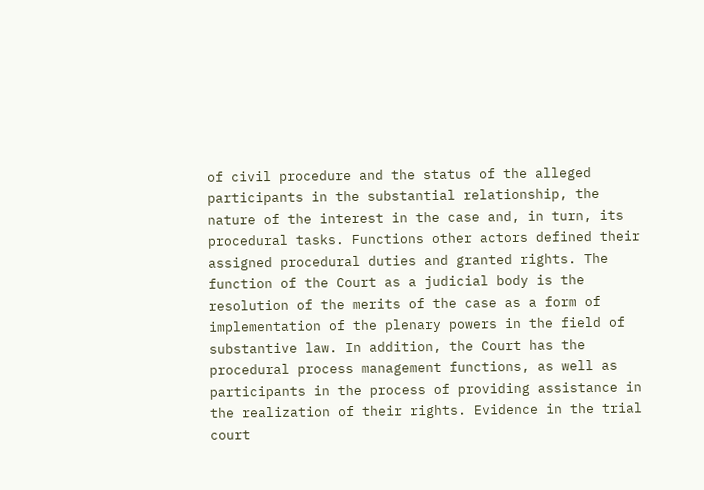of civil procedure and the status of the alleged participants in the substantial relationship, the nature of the interest in the case and, in turn, its procedural tasks. Functions other actors defined their assigned procedural duties and granted rights. The function of the Court as a judicial body is the resolution of the merits of the case as a form of implementation of the plenary powers in the field of substantive law. In addition, the Court has the procedural process management functions, as well as participants in the process of providing assistance in the realization of their rights. Evidence in the trial court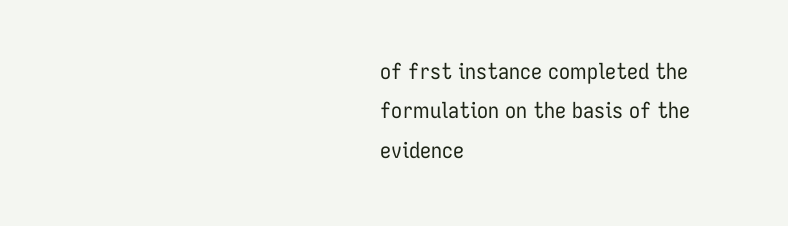of frst instance completed the formulation on the basis of the evidence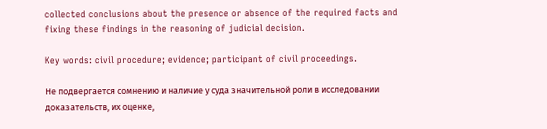collected conclusions about the presence or absence of the required facts and fixing these findings in the reasoning of judicial decision.

Key words: civil procedure; evidence; participant of civil proceedings.

Не подвергается сомнению и наличие у суда значительной роли в исследовании доказательств, их оценке,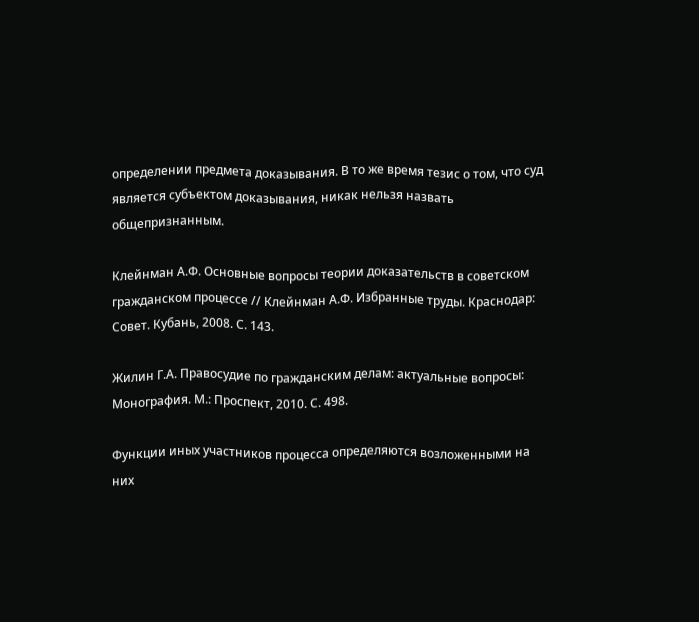определении предмета доказывания. В то же время тезис о том, что суд является субъектом доказывания, никак нельзя назвать общепризнанным.

Клейнман А.Ф. Основные вопросы теории доказательств в советском гражданском процессе // Клейнман А.Ф. Избранные труды. Краснодар: Совет. Кубань, 2008. С. 143.

Жилин Г.А. Правосудие по гражданским делам: актуальные вопросы: Монография. М.: Проспект, 2010. С. 498.

Функции иных участников процесса определяются возложенными на них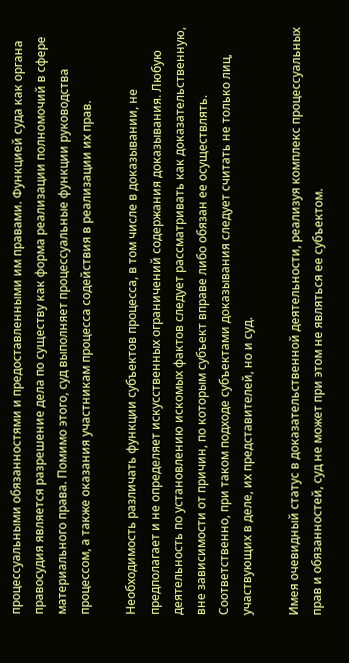процессуальными обязанностями и предоставленными им правами. Функцией суда как органа правосудия является разрешение дела по существу как форма реализации полномочий в сфере материального права. Помимо этого, суд выполняет процессуальные функции руководства процессом, а также оказания участникам процесса содействия в реализации их прав.

Необходимость различать функции субъектов процесса, в том числе в доказывании, не предполагает и не определяет искусственных ограничений содержания доказывания. Любую деятельность по установлению искомых фактов следует рассматривать как доказательственную, вне зависимости от причин, по которым субъект вправе либо обязан ее осуществлять. Соответственно, при таком подходе субъектами доказывания следует считать не только лиц, участвующих в деле, их представителей, но и суд.

Имея очевидный статус в доказательственной деятельности, реализуя комплекс процессуальных прав и обязанностей, суд не может при этом не являться ее субъектом.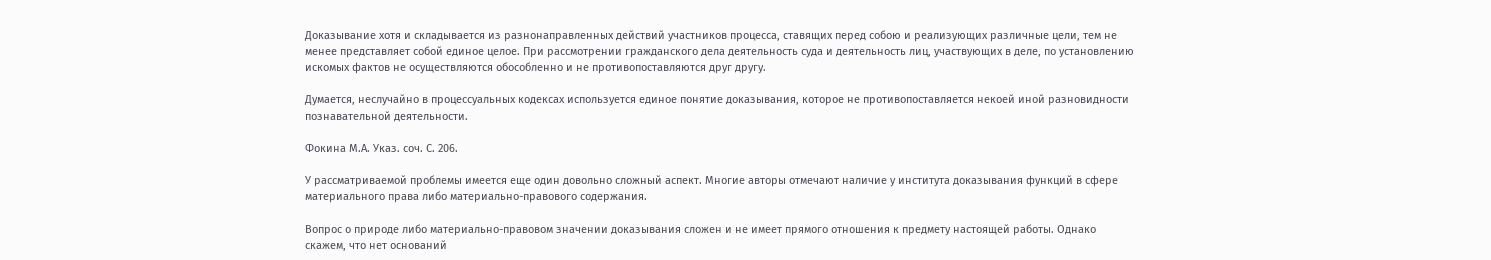Доказывание хотя и складывается из разнонаправленных действий участников процесса, ставящих перед собою и реализующих различные цели, тем не менее представляет собой единое целое. При рассмотрении гражданского дела деятельность суда и деятельность лиц, участвующих в деле, по установлению искомых фактов не осуществляются обособленно и не противопоставляются друг другу.

Думается, неслучайно в процессуальных кодексах используется единое понятие доказывания, которое не противопоставляется некоей иной разновидности познавательной деятельности.

Фокина М.А. Указ. соч. С. 206.

У рассматриваемой проблемы имеется еще один довольно сложный аспект. Многие авторы отмечают наличие у института доказывания функций в сфере материального права либо материально-правового содержания.

Вопрос о природе либо материально-правовом значении доказывания сложен и не имеет прямого отношения к предмету настоящей работы. Однако скажем, что нет оснований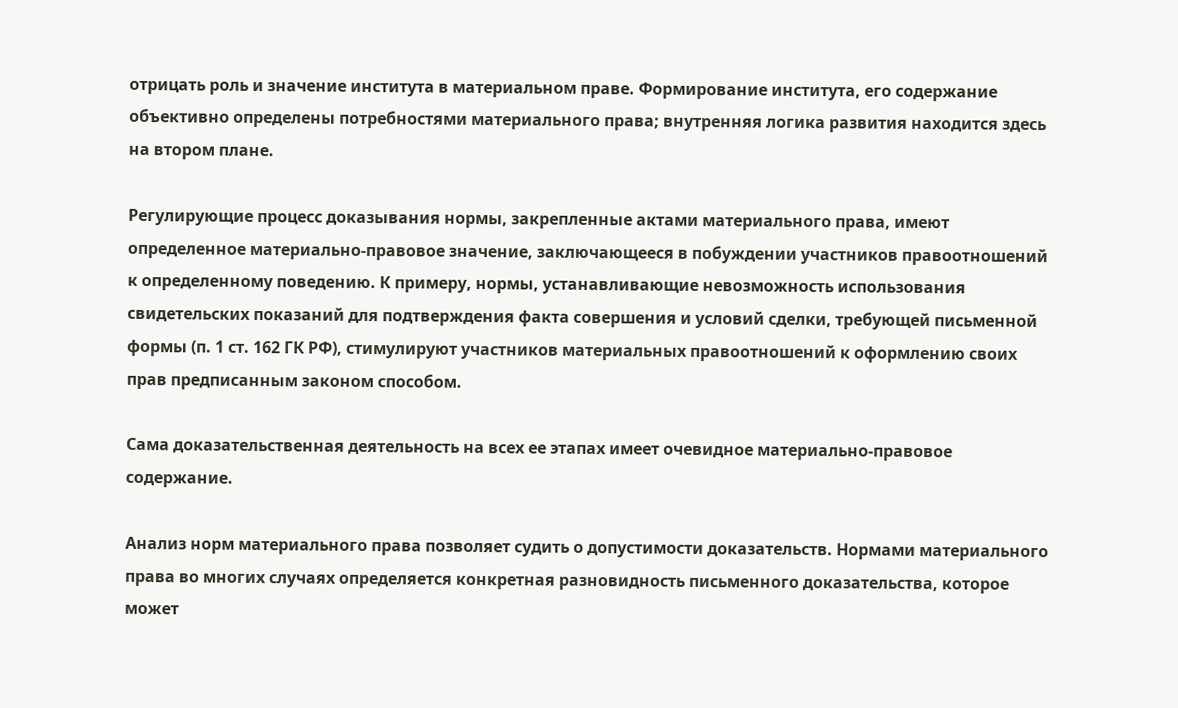отрицать роль и значение института в материальном праве. Формирование института, его содержание объективно определены потребностями материального права; внутренняя логика развития находится здесь на втором плане.

Регулирующие процесс доказывания нормы, закрепленные актами материального права, имеют определенное материально-правовое значение, заключающееся в побуждении участников правоотношений к определенному поведению. К примеру, нормы, устанавливающие невозможность использования свидетельских показаний для подтверждения факта совершения и условий сделки, требующей письменной формы (п. 1 ст. 162 ГК РФ), стимулируют участников материальных правоотношений к оформлению своих прав предписанным законом способом.

Сама доказательственная деятельность на всех ее этапах имеет очевидное материально-правовое содержание.

Анализ норм материального права позволяет судить о допустимости доказательств. Нормами материального права во многих случаях определяется конкретная разновидность письменного доказательства, которое может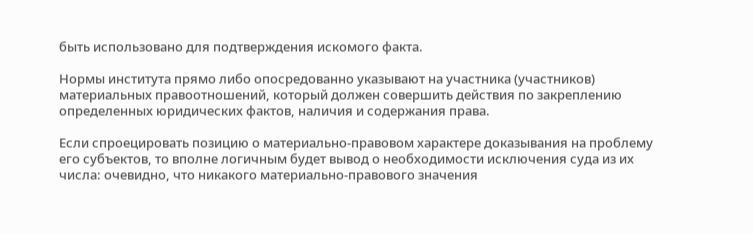быть использовано для подтверждения искомого факта.

Нормы института прямо либо опосредованно указывают на участника (участников) материальных правоотношений, который должен совершить действия по закреплению определенных юридических фактов, наличия и содержания права.

Если спроецировать позицию о материально-правовом характере доказывания на проблему его субъектов, то вполне логичным будет вывод о необходимости исключения суда из их числа: очевидно, что никакого материально-правового значения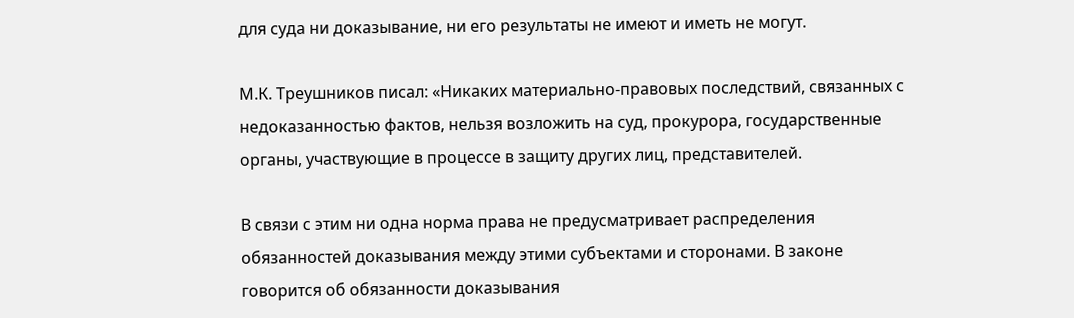для суда ни доказывание, ни его результаты не имеют и иметь не могут.

М.К. Треушников писал: «Никаких материально-правовых последствий, связанных с недоказанностью фактов, нельзя возложить на суд, прокурора, государственные органы, участвующие в процессе в защиту других лиц, представителей.

В связи с этим ни одна норма права не предусматривает распределения обязанностей доказывания между этими субъектами и сторонами. В законе говорится об обязанности доказывания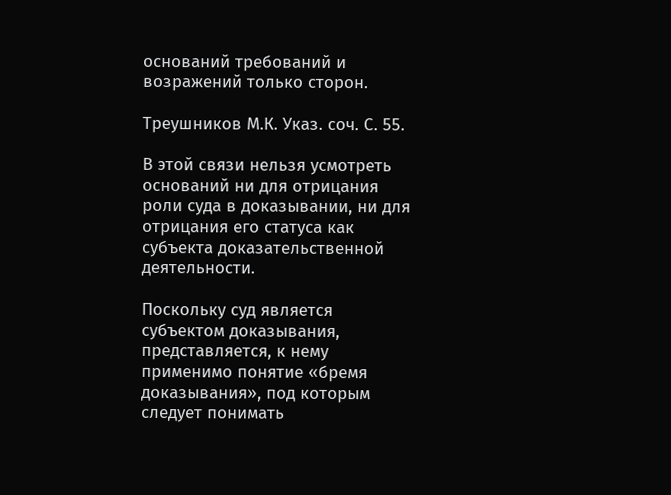оснований требований и возражений только сторон.

Треушников М.К. Указ. соч. С. 55.

В этой связи нельзя усмотреть оснований ни для отрицания роли суда в доказывании, ни для отрицания его статуса как субъекта доказательственной деятельности.

Поскольку суд является субъектом доказывания, представляется, к нему применимо понятие «бремя доказывания», под которым следует понимать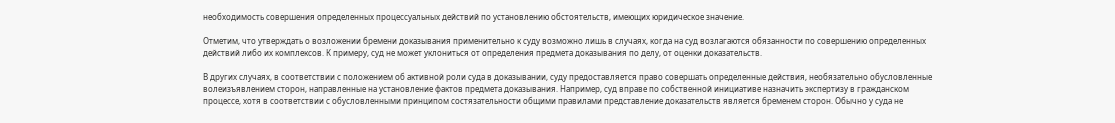необходимость совершения определенных процессуальных действий по установлению обстоятельств, имеющих юридическое значение.

Отметим, что утверждать о возложении бремени доказывания применительно к суду возможно лишь в случаях, когда на суд возлагаются обязанности по совершению определенных действий либо их комплексов. К примеру, суд не может уклониться от определения предмета доказывания по делу, от оценки доказательств.

В других случаях, в соответствии с положением об активной роли суда в доказывании, суду предоставляется право совершать определенные действия, необязательно обусловленные волеизъявлением сторон, направленные на установление фактов предмета доказывания. Например, суд вправе по собственной инициативе назначить экспертизу в гражданском процессе, хотя в соответствии с обусловленными принципом состязательности общими правилами представление доказательств является бременем сторон. Обычно у суда не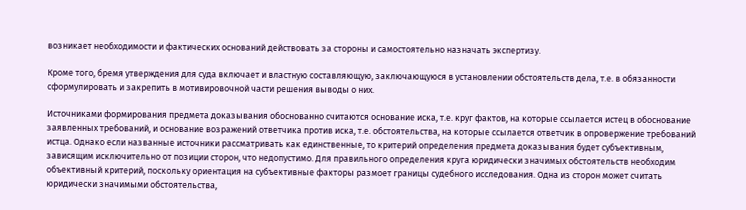возникает необходимости и фактических оснований действовать за стороны и самостоятельно назначать экспертизу.

Кроме того, бремя утверждения для суда включает и властную составляющую, заключающуюся в установлении обстоятельств дела, т.е. в обязанности сформулировать и закрепить в мотивировочной части решения выводы о них.

Источниками формирования предмета доказывания обоснованно считаются основание иска, т.е. круг фактов, на которые ссылается истец в обоснование заявленных требований, и основание возражений ответчика против иска, т.е. обстоятельства, на которые ссылается ответчик в опровержение требований истца. Однако если названные источники рассматривать как единственные, то критерий определения предмета доказывания будет субъективным, зависящим исключительно от позиции сторон, что недопустимо. Для правильного определения круга юридически значимых обстоятельств необходим объективный критерий, поскольку ориентация на субъективные факторы размоет границы судебного исследования. Одна из сторон может считать юридически значимыми обстоятельства,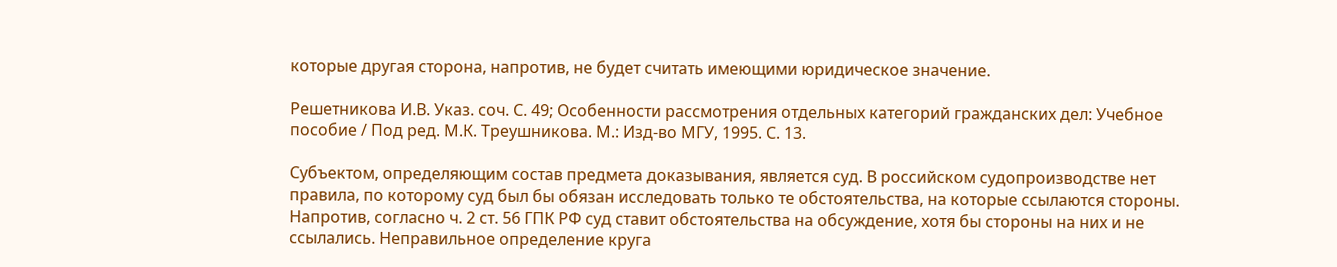которые другая сторона, напротив, не будет считать имеющими юридическое значение.

Решетникова И.В. Указ. соч. С. 49; Особенности рассмотрения отдельных категорий гражданских дел: Учебное пособие / Под ред. М.К. Треушникова. М.: Изд-во МГУ, 1995. С. 13.

Субъектом, определяющим состав предмета доказывания, является суд. В российском судопроизводстве нет правила, по которому суд был бы обязан исследовать только те обстоятельства, на которые ссылаются стороны. Напротив, согласно ч. 2 ст. 56 ГПК РФ суд ставит обстоятельства на обсуждение, хотя бы стороны на них и не ссылались. Неправильное определение круга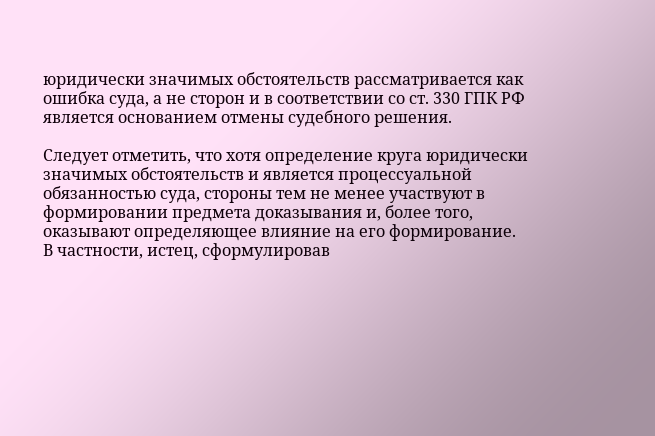юридически значимых обстоятельств рассматривается как ошибка суда, а не сторон и в соответствии со ст. 330 ГПК РФ является основанием отмены судебного решения.

Следует отметить, что хотя определение круга юридически значимых обстоятельств и является процессуальной обязанностью суда, стороны тем не менее участвуют в формировании предмета доказывания и, более того, оказывают определяющее влияние на его формирование. В частности, истец, сформулировав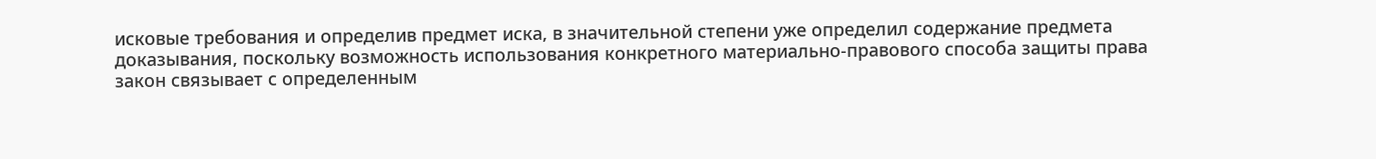исковые требования и определив предмет иска, в значительной степени уже определил содержание предмета доказывания, поскольку возможность использования конкретного материально-правового способа защиты права закон связывает с определенным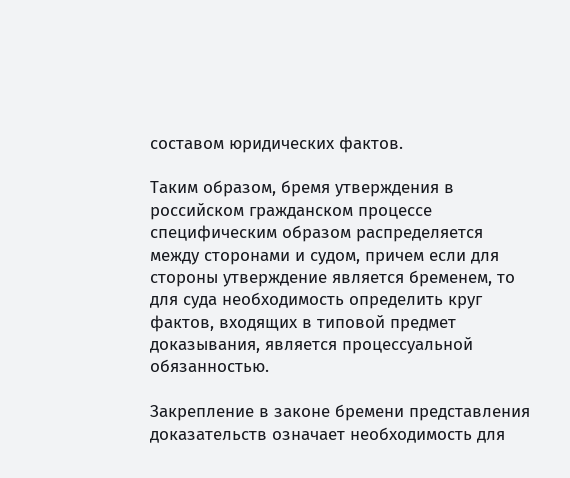составом юридических фактов.

Таким образом, бремя утверждения в российском гражданском процессе специфическим образом распределяется между сторонами и судом, причем если для стороны утверждение является бременем, то для суда необходимость определить круг фактов, входящих в типовой предмет доказывания, является процессуальной обязанностью.

Закрепление в законе бремени представления доказательств означает необходимость для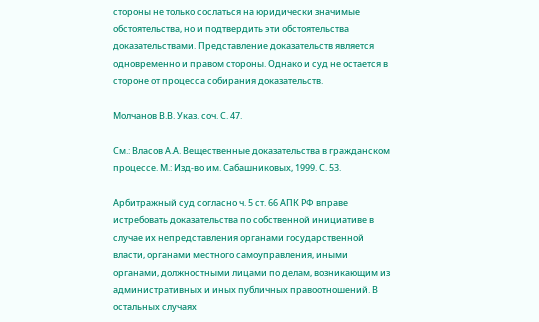стороны не только сослаться на юридически значимые обстоятельства, но и подтвердить эти обстоятельства доказательствами. Представление доказательств является одновременно и правом стороны. Однако и суд не остается в стороне от процесса собирания доказательств.

Молчанов В.В. Указ. соч. С. 47.

См.: Власов А.А. Вещественные доказательства в гражданском процессе. М.: Изд-во им. Сабашниковых, 1999. С. 53.

Арбитражный суд согласно ч. 5 ст. 66 АПК РФ вправе истребовать доказательства по собственной инициативе в случае их непредставления органами государственной власти, органами местного самоуправления, иными органами, должностными лицами по делам, возникающим из административных и иных публичных правоотношений. В остальных случаях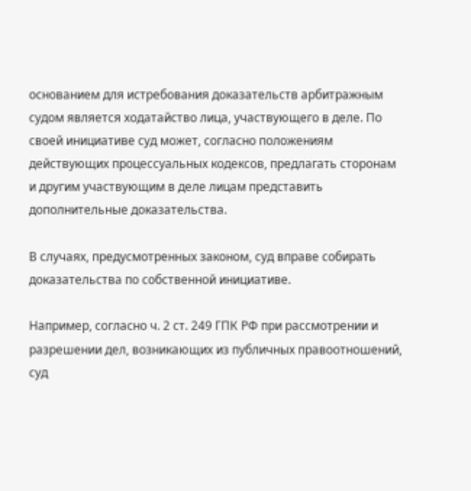основанием для истребования доказательств арбитражным судом является ходатайство лица, участвующего в деле. По своей инициативе суд может, согласно положениям действующих процессуальных кодексов, предлагать сторонам и другим участвующим в деле лицам представить дополнительные доказательства.

В случаях, предусмотренных законом, суд вправе собирать доказательства по собственной инициативе.

Например, согласно ч. 2 ст. 249 ГПК РФ при рассмотрении и разрешении дел, возникающих из публичных правоотношений, суд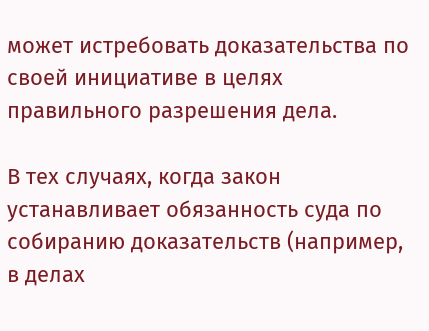может истребовать доказательства по своей инициативе в целях правильного разрешения дела.

В тех случаях, когда закон устанавливает обязанность суда по собиранию доказательств (например, в делах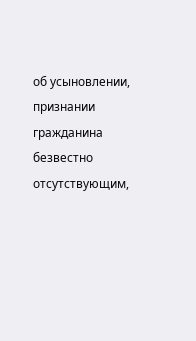об усыновлении, признании гражданина безвестно отсутствующим,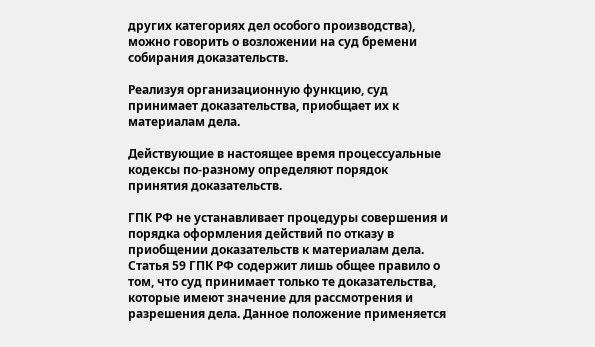других категориях дел особого производства), можно говорить о возложении на суд бремени собирания доказательств.

Реализуя организационную функцию, суд принимает доказательства, приобщает их к материалам дела.

Действующие в настоящее время процессуальные кодексы по-разному определяют порядок принятия доказательств.

ГПК РФ не устанавливает процедуры совершения и порядка оформления действий по отказу в приобщении доказательств к материалам дела. Статья 59 ГПК РФ содержит лишь общее правило о том, что суд принимает только те доказательства, которые имеют значение для рассмотрения и разрешения дела. Данное положение применяется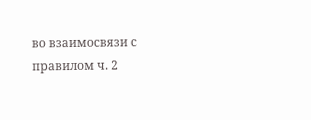во взаимосвязи с правилом ч. 2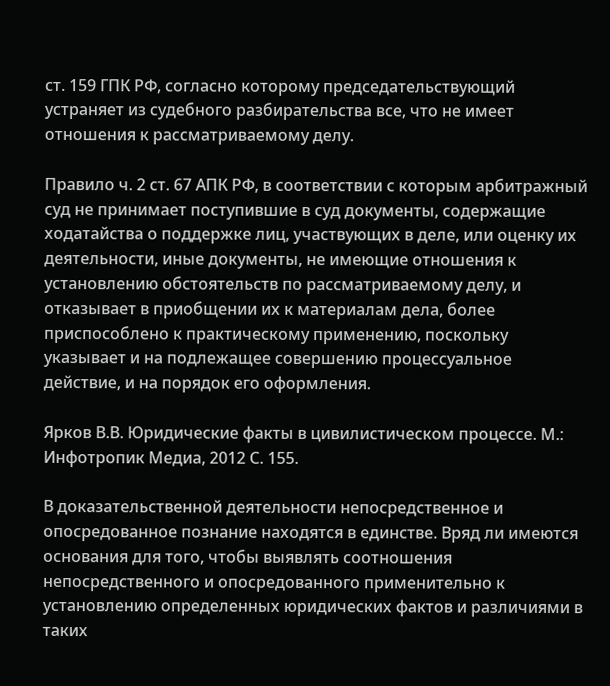ст. 159 ГПК РФ, согласно которому председательствующий устраняет из судебного разбирательства все, что не имеет отношения к рассматриваемому делу.

Правило ч. 2 ст. 67 АПК РФ, в соответствии с которым арбитражный суд не принимает поступившие в суд документы, содержащие ходатайства о поддержке лиц, участвующих в деле, или оценку их деятельности, иные документы, не имеющие отношения к установлению обстоятельств по рассматриваемому делу, и отказывает в приобщении их к материалам дела, более приспособлено к практическому применению, поскольку указывает и на подлежащее совершению процессуальное действие, и на порядок его оформления.

Ярков В.В. Юридические факты в цивилистическом процессе. М.: Инфотропик Медиа, 2012 С. 155.

В доказательственной деятельности непосредственное и опосредованное познание находятся в единстве. Вряд ли имеются основания для того, чтобы выявлять соотношения непосредственного и опосредованного применительно к установлению определенных юридических фактов и различиями в таких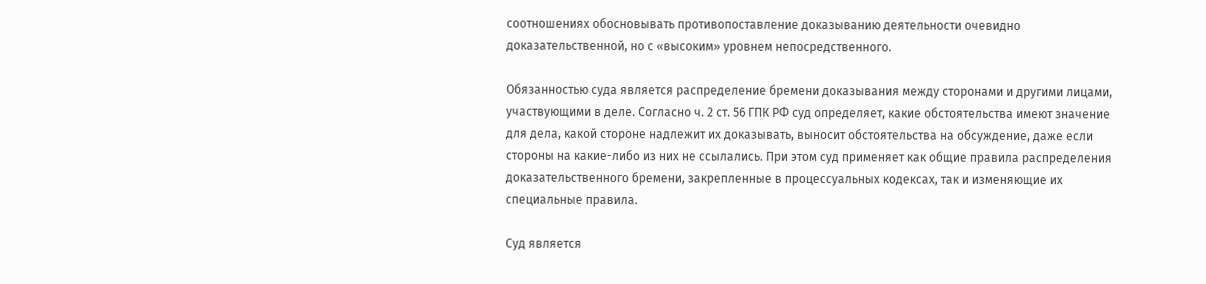соотношениях обосновывать противопоставление доказыванию деятельности очевидно доказательственной, но с «высоким» уровнем непосредственного.

Обязанностью суда является распределение бремени доказывания между сторонами и другими лицами, участвующими в деле. Согласно ч. 2 ст. 56 ГПК РФ суд определяет, какие обстоятельства имеют значение для дела, какой стороне надлежит их доказывать, выносит обстоятельства на обсуждение, даже если стороны на какие-либо из них не ссылались. При этом суд применяет как общие правила распределения доказательственного бремени, закрепленные в процессуальных кодексах, так и изменяющие их специальные правила.

Суд является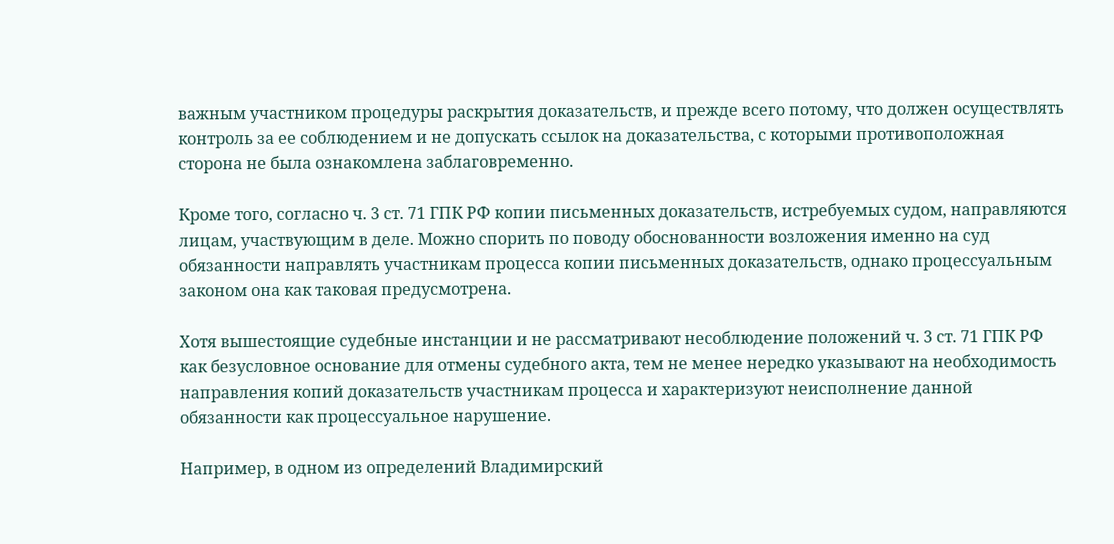важным участником процедуры раскрытия доказательств, и прежде всего потому, что должен осуществлять контроль за ее соблюдением и не допускать ссылок на доказательства, с которыми противоположная сторона не была ознакомлена заблаговременно.

Кроме того, согласно ч. 3 ст. 71 ГПК РФ копии письменных доказательств, истребуемых судом, направляются лицам, участвующим в деле. Можно спорить по поводу обоснованности возложения именно на суд обязанности направлять участникам процесса копии письменных доказательств, однако процессуальным законом она как таковая предусмотрена.

Хотя вышестоящие судебные инстанции и не рассматривают несоблюдение положений ч. 3 ст. 71 ГПК РФ как безусловное основание для отмены судебного акта, тем не менее нередко указывают на необходимость направления копий доказательств участникам процесса и характеризуют неисполнение данной обязанности как процессуальное нарушение.

Например, в одном из определений Владимирский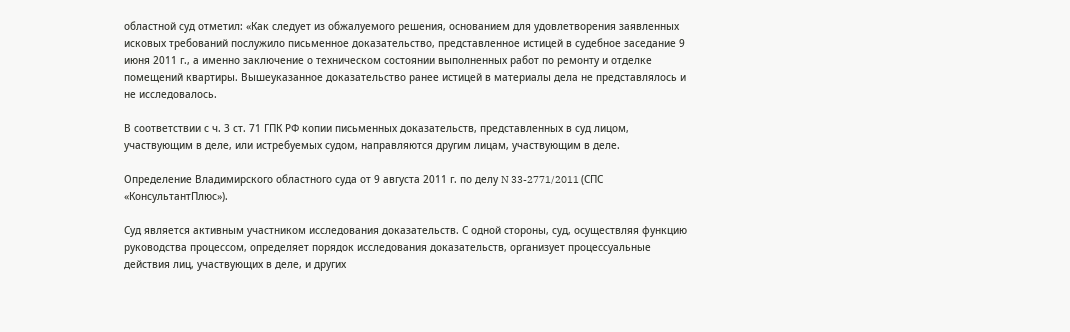областной суд отметил: «Как следует из обжалуемого решения, основанием для удовлетворения заявленных исковых требований послужило письменное доказательство, представленное истицей в судебное заседание 9 июня 2011 г., а именно заключение о техническом состоянии выполненных работ по ремонту и отделке помещений квартиры. Вышеуказанное доказательство ранее истицей в материалы дела не представлялось и не исследовалось.

В соответствии с ч. 3 ст. 71 ГПК РФ копии письменных доказательств, представленных в суд лицом, участвующим в деле, или истребуемых судом, направляются другим лицам, участвующим в деле.

Определение Владимирского областного суда от 9 августа 2011 г. по делу N 33-2771/2011 (СПС «КонсультантПлюс»).

Суд является активным участником исследования доказательств. С одной стороны, суд, осуществляя функцию руководства процессом, определяет порядок исследования доказательств, организует процессуальные действия лиц, участвующих в деле, и других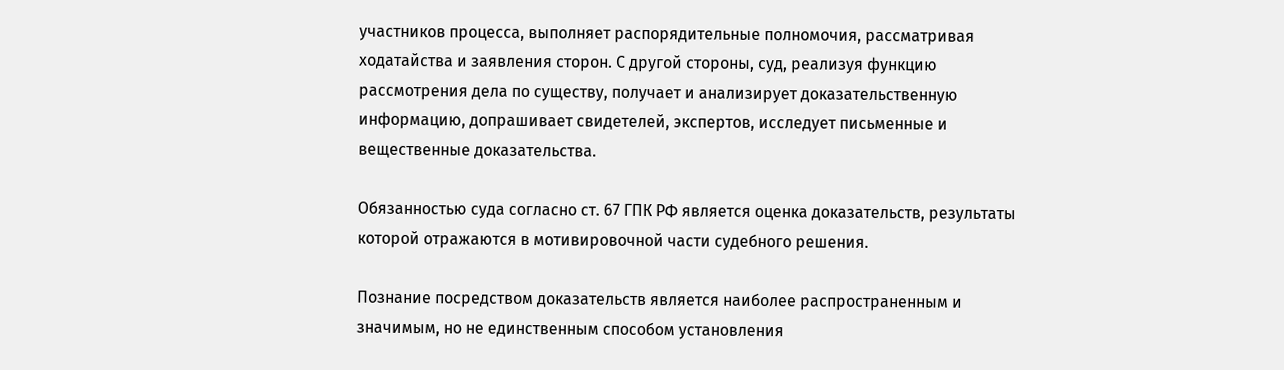участников процесса, выполняет распорядительные полномочия, рассматривая ходатайства и заявления сторон. С другой стороны, суд, реализуя функцию рассмотрения дела по существу, получает и анализирует доказательственную информацию, допрашивает свидетелей, экспертов, исследует письменные и вещественные доказательства.

Обязанностью суда согласно ст. 67 ГПК РФ является оценка доказательств, результаты которой отражаются в мотивировочной части судебного решения.

Познание посредством доказательств является наиболее распространенным и значимым, но не единственным способом установления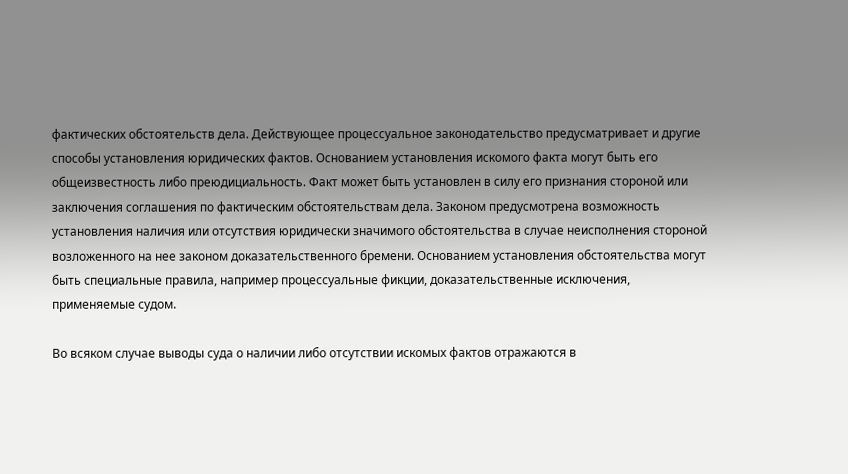фактических обстоятельств дела. Действующее процессуальное законодательство предусматривает и другие способы установления юридических фактов. Основанием установления искомого факта могут быть его общеизвестность либо преюдициальность. Факт может быть установлен в силу его признания стороной или заключения соглашения по фактическим обстоятельствам дела. Законом предусмотрена возможность установления наличия или отсутствия юридически значимого обстоятельства в случае неисполнения стороной возложенного на нее законом доказательственного бремени. Основанием установления обстоятельства могут быть специальные правила, например процессуальные фикции, доказательственные исключения, применяемые судом.

Во всяком случае выводы суда о наличии либо отсутствии искомых фактов отражаются в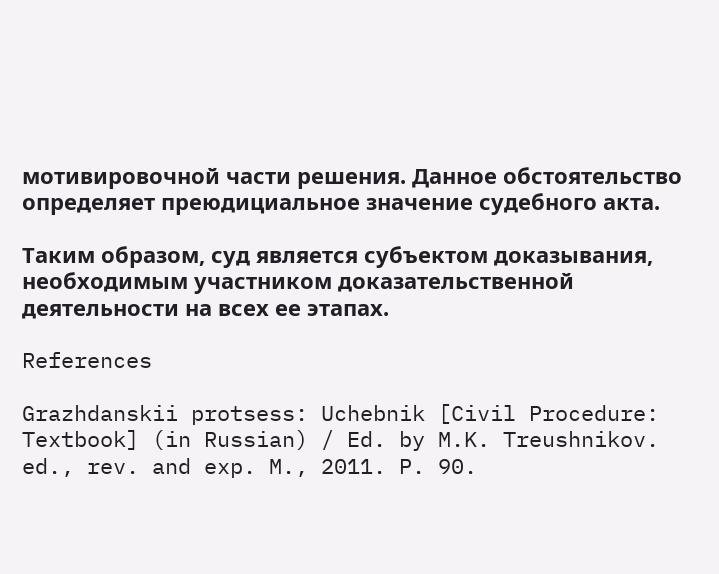мотивировочной части решения. Данное обстоятельство определяет преюдициальное значение судебного акта.

Таким образом, суд является субъектом доказывания, необходимым участником доказательственной деятельности на всех ее этапах.

References

Grazhdanskii protsess: Uchebnik [Civil Procedure: Textbook] (in Russian) / Ed. by M.K. Treushnikov. ed., rev. and exp. M., 2011. P. 90.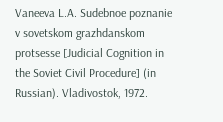Vaneeva L.A. Sudebnoe poznanie v sovetskom grazhdanskom protsesse [Judicial Cognition in the Soviet Civil Procedure] (in Russian). Vladivostok, 1972.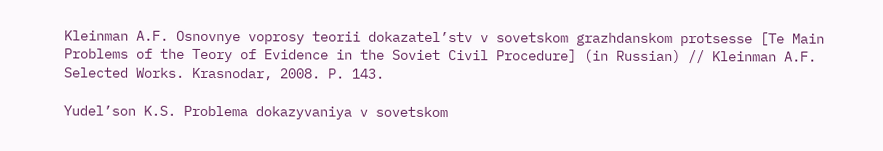Kleinman A.F. Osnovnye voprosy teorii dokazatel’stv v sovetskom grazhdanskom protsesse [Te Main Problems of the Teory of Evidence in the Soviet Civil Procedure] (in Russian) // Kleinman A.F. Selected Works. Krasnodar, 2008. P. 143.

Yudel’son K.S. Problema dokazyvaniya v sovetskom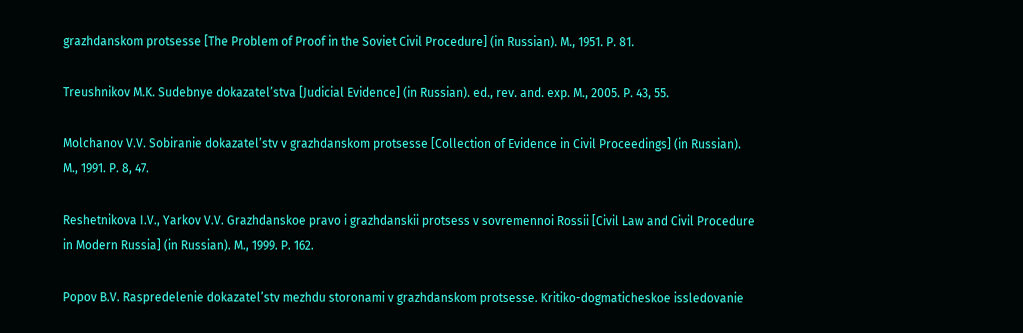grazhdanskom protsesse [The Problem of Proof in the Soviet Civil Procedure] (in Russian). M., 1951. P. 81.

Treushnikov M.K. Sudebnye dokazatel’stva [Judicial Evidence] (in Russian). ed., rev. and. exp. M., 2005. P. 43, 55.

Molchanov V.V. Sobiranie dokazatel’stv v grazhdanskom protsesse [Collection of Evidence in Civil Proceedings] (in Russian). M., 1991. P. 8, 47.

Reshetnikova I.V., Yarkov V.V. Grazhdanskoe pravo i grazhdanskii protsess v sovremennoi Rossii [Civil Law and Civil Procedure in Modern Russia] (in Russian). M., 1999. P. 162.

Popov B.V. Raspredelenie dokazatel’stv mezhdu storonami v grazhdanskom protsesse. Kritiko-dogmaticheskoe issledovanie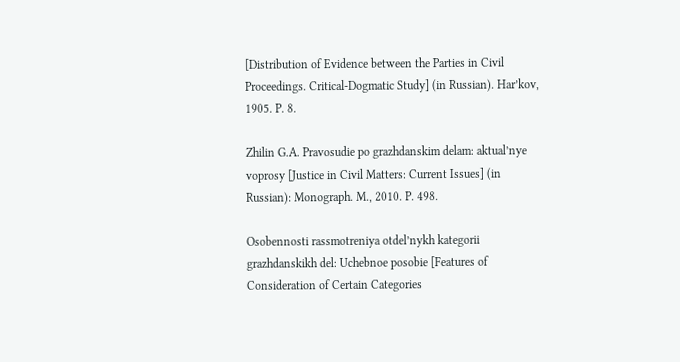[Distribution of Evidence between the Parties in Civil Proceedings. Critical-Dogmatic Study] (in Russian). Har’kov, 1905. P. 8.

Zhilin G.A. Pravosudie po grazhdanskim delam: aktual’nye voprosy [Justice in Civil Matters: Current Issues] (in Russian): Monograph. M., 2010. P. 498.

Osobennosti rassmotreniya otdel’nykh kategorii grazhdanskikh del: Uchebnoe posobie [Features of Consideration of Certain Categories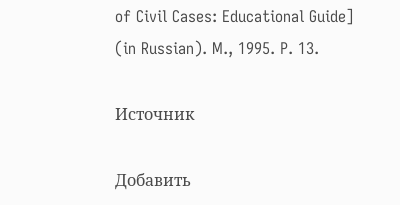of Civil Cases: Educational Guide] (in Russian). M., 1995. P. 13.

Источник

Добавить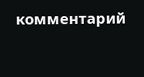комментарий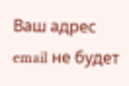Ваш адрес email не будет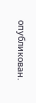опубликован.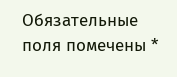Обязательные поля помечены *